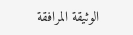الوثيقة المرافقة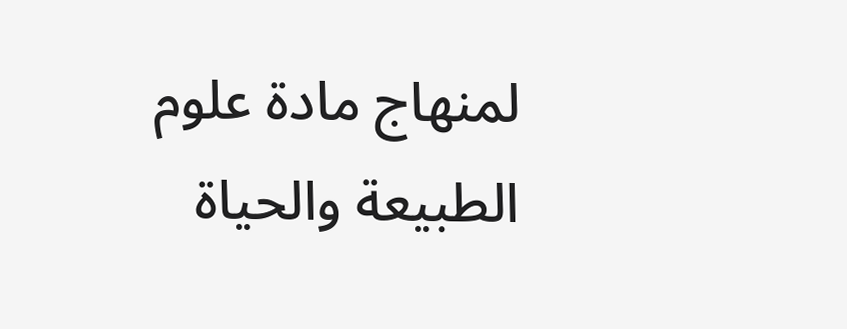لمنهاج مادة علوم الطبيعة والحياة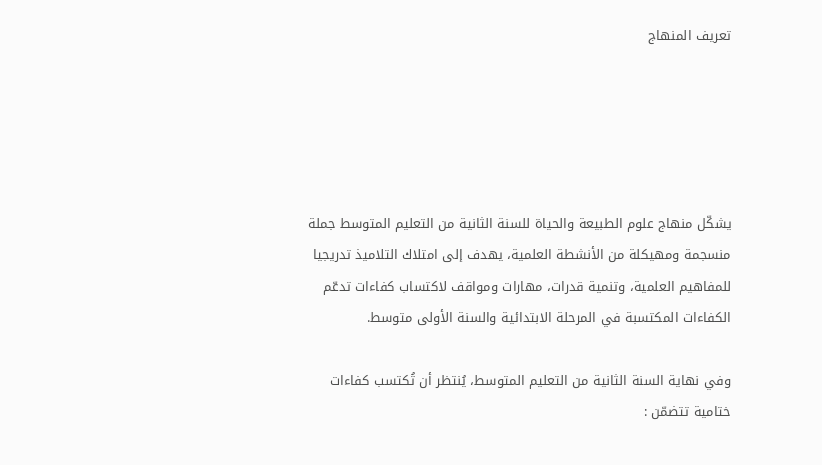تعريف المنهاج





يشكّل منهاج علوم الطبيعة والحياة للسنة الثانية من التعليم المتوسط جملة منسجمة ومهيكلة من الأنشطة العلمية، يهدف إلى امتلاك التلاميذ تدريجيا للمفاهيم العلمية، وتنمية قدرات، مهارات ومواقف لاكتساب كفاءات تدعّم الكفاءات المكتسبة في المرحلة الابتدائية والسنة الأولى متوسط.

وفي نهاية السنة الثانية من التعليم المتوسط، يُنتظر أن تُكتسب كفاءات ختامية تتضمّن :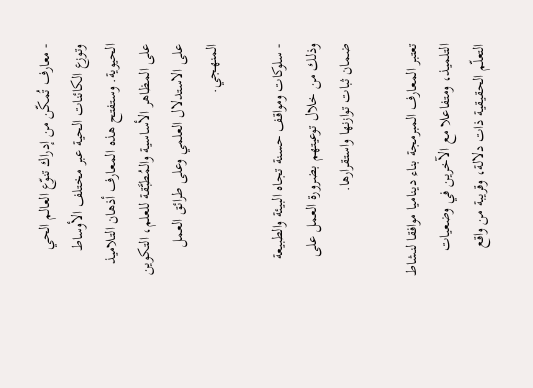- معارف تُمكّن من إدراك تنوّع العالم الحي وتوزع الكائنات الحية عبر مختلف الأوساط الحيوية. وستفتح هذه المعارف أذهان التلاميذ على المظاهر الأساسية والمُطبَّقة للعلم، التكوين على الاستدلال العلمي وعلى طرائق العمل المنهجي.

- سلوكات ومواقف حسنة تجاه البيئة والطبيعة وذلك من خلال توعيتهم بضرورة العمل على ضمان ثبات توازنها واستقرارها.

تعتبر المعارف المبرمجة بناء ديناميا موافقا لنشاط التلميذ، ومتفاعلا مع الآخرين في وضعيات التعلّم الحقيقية ذات دلالة، وقريبة من واقع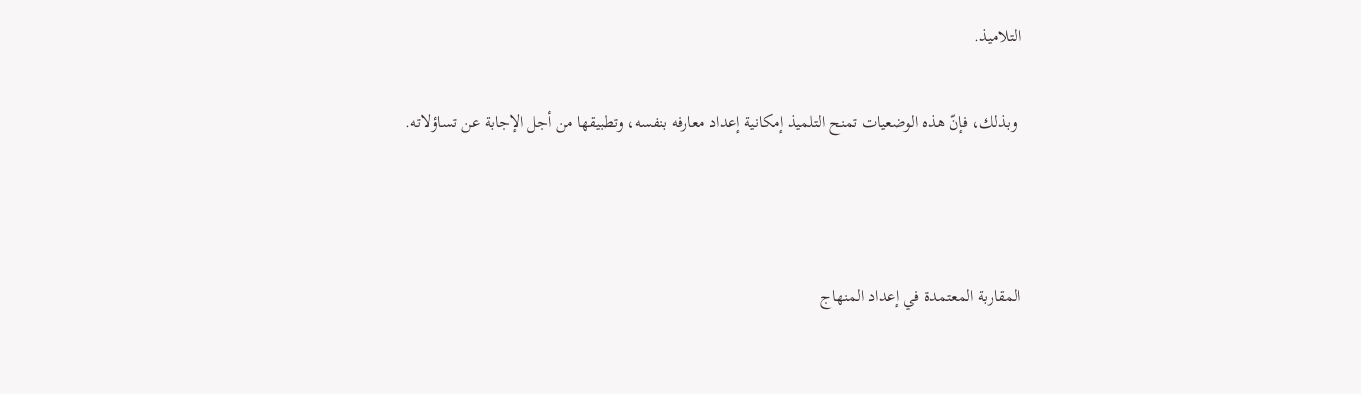التلاميذ.

 وبذلك، فإنّ هذه الوضعيات تمنح التلميذ إمكانية إعداد معارفه بنفسه، وتطبيقها من أجل الإجابة عن تساؤلاته.



المقاربة المعتمدة في إعداد المنهاج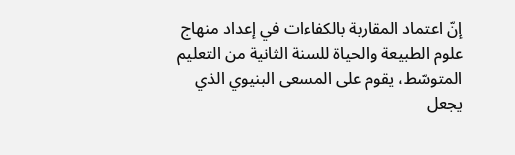إنّ اعتماد المقاربة بالكفاءات في إعداد منهاج علوم الطبيعة والحياة للسنة الثانية من التعليم المتوسّط، يقوم على المسعى البنيوي الذي يجعل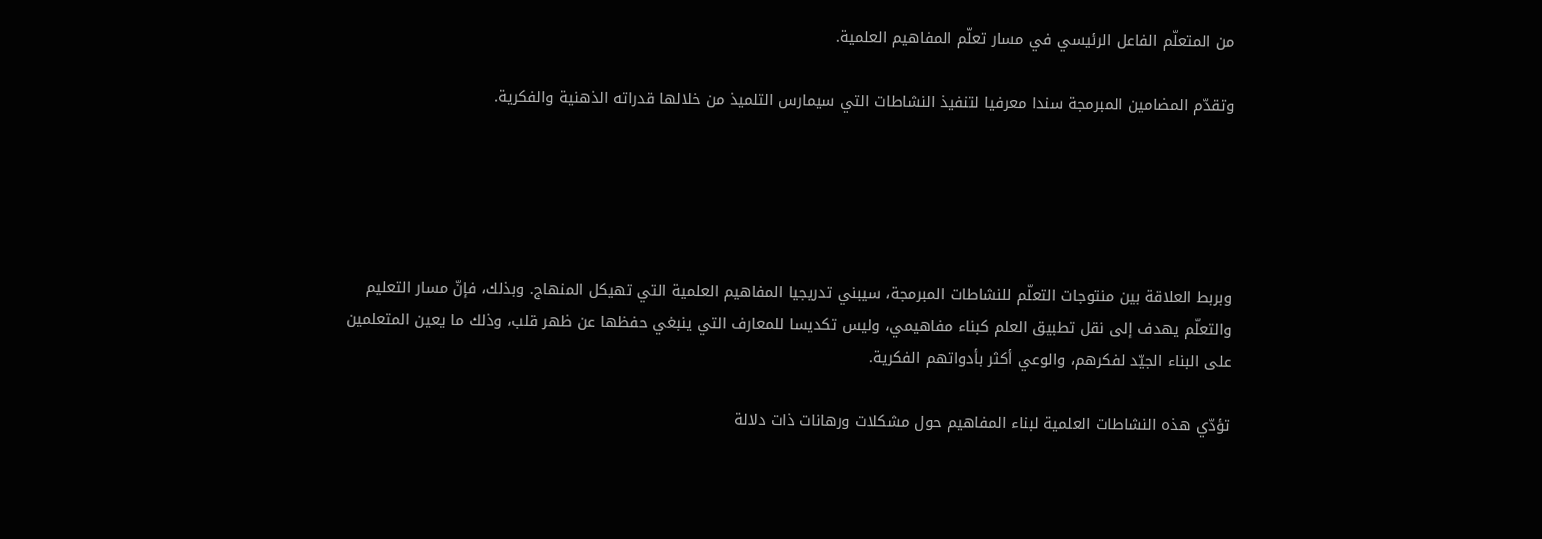من المتعلّم الفاعل الرئيسي في مسار تعلّم المفاهيم العلمية.

وتقدّم المضامين المبرمجة سندا معرفيا لتنفيذ النشاطات التي سيمارس التلميذ من خلالها قدراته الذهنية والفكرية.





وبربط العلاقة بين منتوجات التعلّم للنشاطات المبرمجة، سيبني تدريجيا المفاهيم العلمية التي تهيكل المنهاج. وبذلك، فإنّ مسار التعليم والتعلّم يهدف إلى نقل تطبيق العلم كبناء مفاهيمي، وليس تكديسا للمعارف التي ينبغي حفظها عن ظهر قلب، وذلك ما يعين المتعلمين على البناء الجيّد لفكرهم، والوعي أكثر بأدواتهم الفكرية.

تؤدّي هذه النشاطات العلمية لبناء المفاهيم حول مشكلات ورهانات ذات دلالة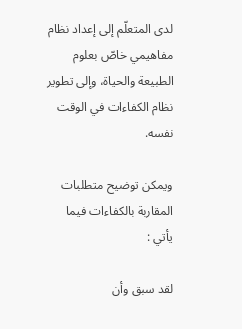لدى المتعلّم إلى إعداد نظام مفاهيمي خاصّ بعلوم الطبيعة والحياة، وإلى تطوير نظام الكفاءات في الوقت نفسه.

ويمكن توضيح متطلبات المقاربة بالكفاءات فيما يأتي :

لقد سبق وأن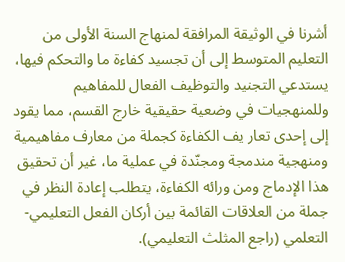أشرنا في الوثيقة المرافقة لمنهاج السنة الأولى من التعليم المتوسط إلى أن تجسيد كفاءة ما والتحكم فيها، يستدعي التجنيد والتوظيف الفعال للمفاهيم وللمنهجيات في وضعية حقيقية خارج القسم، مما يقود إلى إحدى تعار يف الكفاءة كجملة من معارف مفاهيمية ومنهجية مندمجة ومجنّدة في عملية ما، غير أن تحقيق هذا الإدماج ومن ورائه الكفاءة، يتطلب إعادة النظر في جملة من العلاقات القائمة بين أركان الفعل التعليمي-التعلمي (راجع المثلث التعليمي).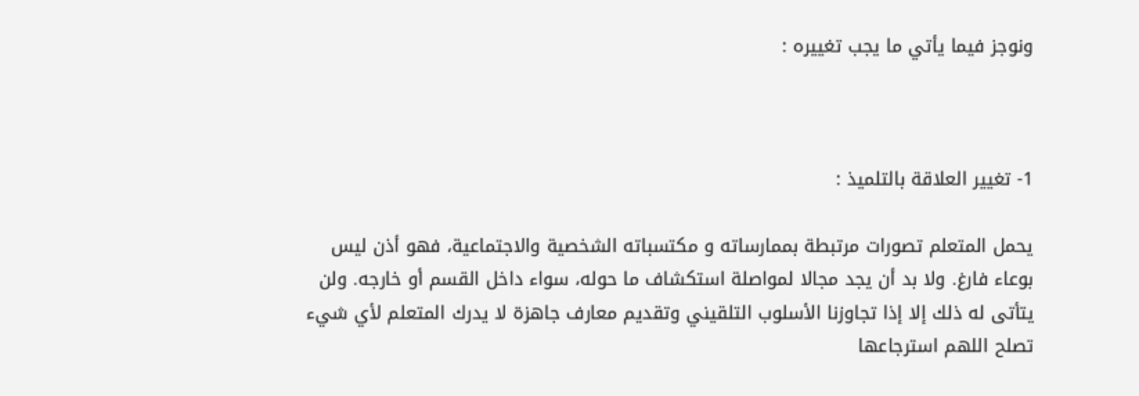ونوجز فيما يأتي ما يجب تغييره :



1- تغيير العلاقة بالتلميذ :

يحمل المتعلم تصورات مرتبطة بممارساته و مكتسباته الشخصية والاجتماعية، فهو أذن ليس بوعاء فارغ. ولا بد أن يجد مجالا لمواصلة استكشاف ما حوله، سواء داخل القسم أو خارجه. ولن يتأتى له ذلك إلا إذا تجاوزنا الأسلوب التلقيني وتقديم معارف جاهزة لا يدرك المتعلم لأي شيء تصلح اللهم استرجاعها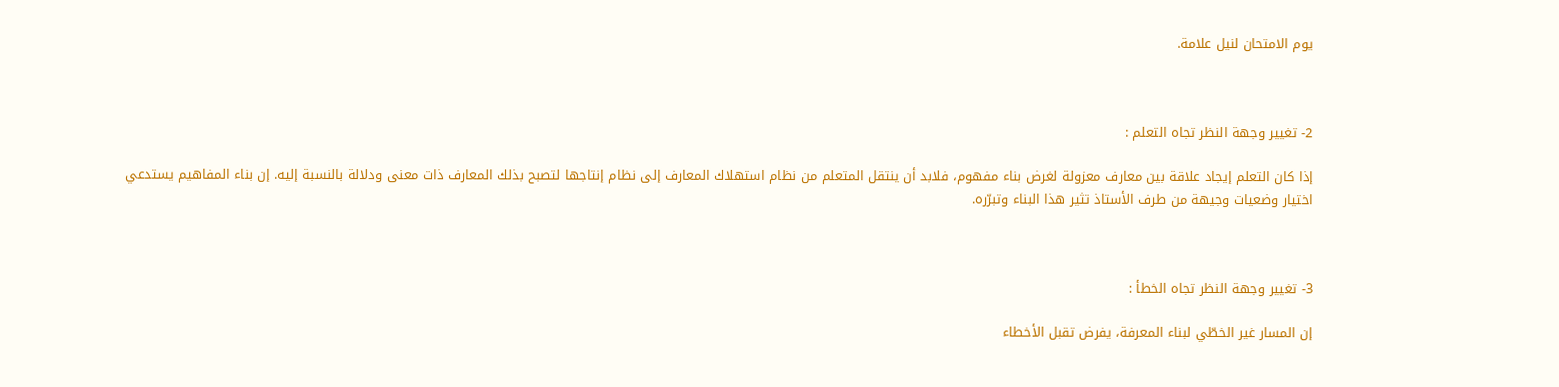يوم الامتحان لنيل علامة.



2- تغيير وجهة النظر تجاه التعلم :

إذا كان التعلم إيجاد علاقة بين معارف معزولة لغرض بناء مفهوم، فلابد أن ينتقل المتعلم من نظام استهلاك المعارف إلى نظام إنتاجها لتصبح بذلك المعارف ذات معنى ودلالة بالنسبة إليه. إن بناء المفاهيم يستدعي اختيار وضعيات وجيهة من طرف الأستاذ تثير هذا البناء وتبرّره.



3- تغيير وجهة النظر تجاه الخطأ :

إن المسار غير الخطّي لبناء المعرفة، يفرض تقبل الأخطاء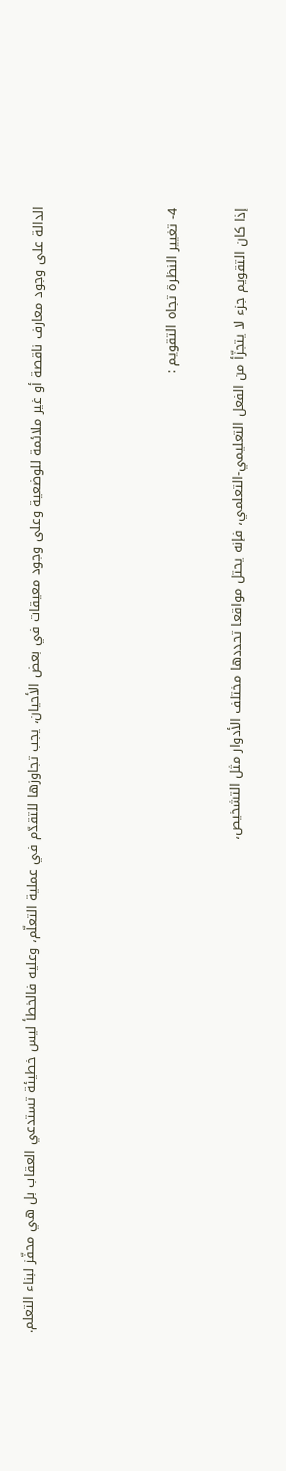الدالة على وجود معارف ناقصة أو غير ملائمة للوضعية وعلى وجود معيقات في بعض الأحيان، يجب تجاوزها للتقدّم في عملية التعلّم، وعليه فالخطأ ليس خطيئة تستدعي العقاب بل هي محفّز لبناء التعلم.



4- تغيير النظرة تجاه التقويم :

إذا كان التقويم جزء لا يتجزّأ من الفعل التعليمي-التعلمي، فإنه يحتل مواقعا تحددها مختلف الأدوار مثل التشخيص،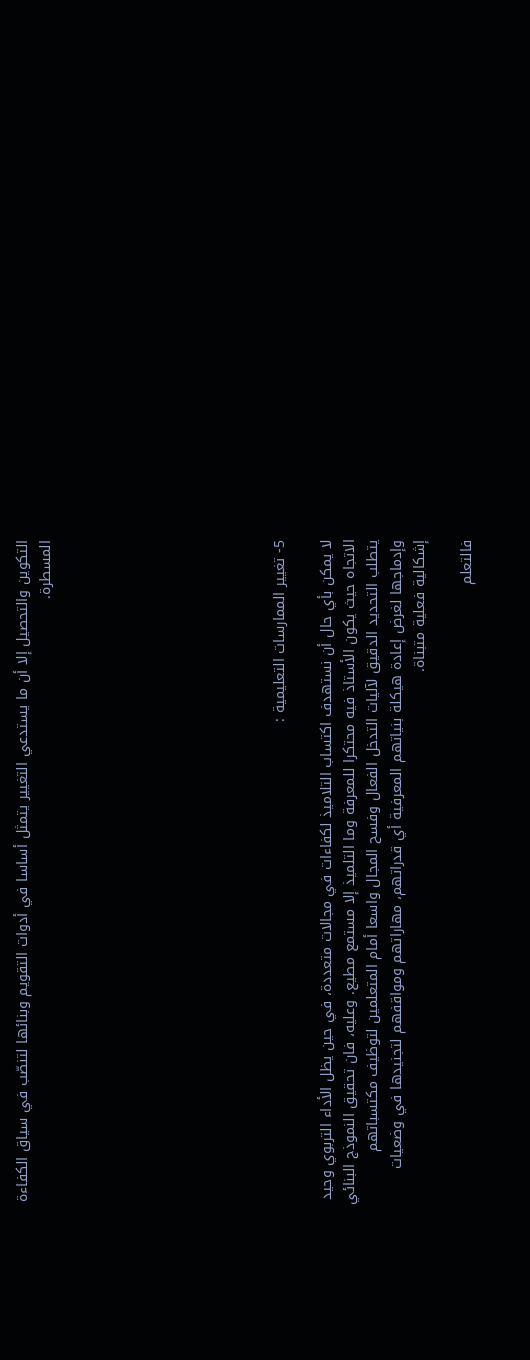التكوين والتحصيل إلا أن ما يستدعي التغيير يتمثل أساسا في أدوات التقويم وبنائها لتنصّب في سياق الكفاءة المسطرة.









5- تغيير الممارسات التعليمية :

لا يمكن بأي حال أن نستهدف اكتساب التلاميذ لكفاءات في مجالات متعددة، في حين يظل الأداء التربوي وحيد الاتجاه حيث يكون الأستاذ فيه محتكرا للمعرفة وما التلميذ إلا مستمع مطيع. وعليه، فان تحقيق النموذج البنائي يتطلب التحديد الدقيق لآليات التدخل الفعال وفسح المجال واسعا أمام المتعلمين لتوظيف مكتسباتهم وإدماجها لغرض إعادة هيكلة بنياتهم المعرفية أي قدراتهم، مهاراتهم ومواقفهم لتجنيدها في وضعيات إشكالية فعلية متبناة.

فالتعلم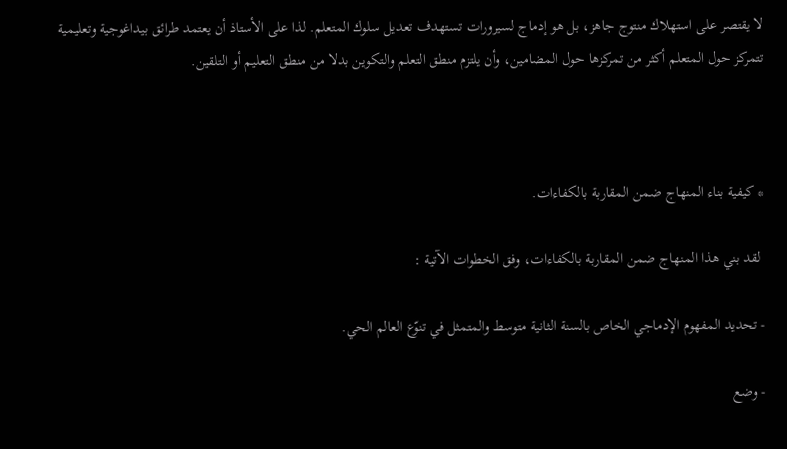لا يقتصر على استهلاك منتوج جاهز، بل هو إدماج لسيرورات تستهدف تعديل سلوك المتعلم. لذا على الأستاذ أن يعتمد طرائق بيداغوجية وتعليمية تتمركز حول المتعلم أكثر من تمركزها حول المضامين، وأن يلتزم منطق التعلم والتكوين بدلا من منطق التعليم أو التلقين.



* كيفية بناء المنهاج ضمن المقاربة بالكفاءات.

 لقد بني هذا المنهاج ضمن المقاربة بالكفاءات، وفق الخطوات الآتية :

- تحديد المفهوم الإدماجي الخاص بالسنة الثانية متوسط والمتمثل في تنوّع العالم الحي.

- وضع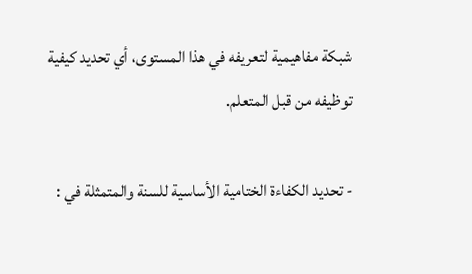شبكة مفاهيمية لتعريفه في هذا المستوى، أي تحديد كيفية توظيفه من قبل المتعلم.

- تحديد الكفاءة الختامية الأساسية للسنة والمتمثلة في :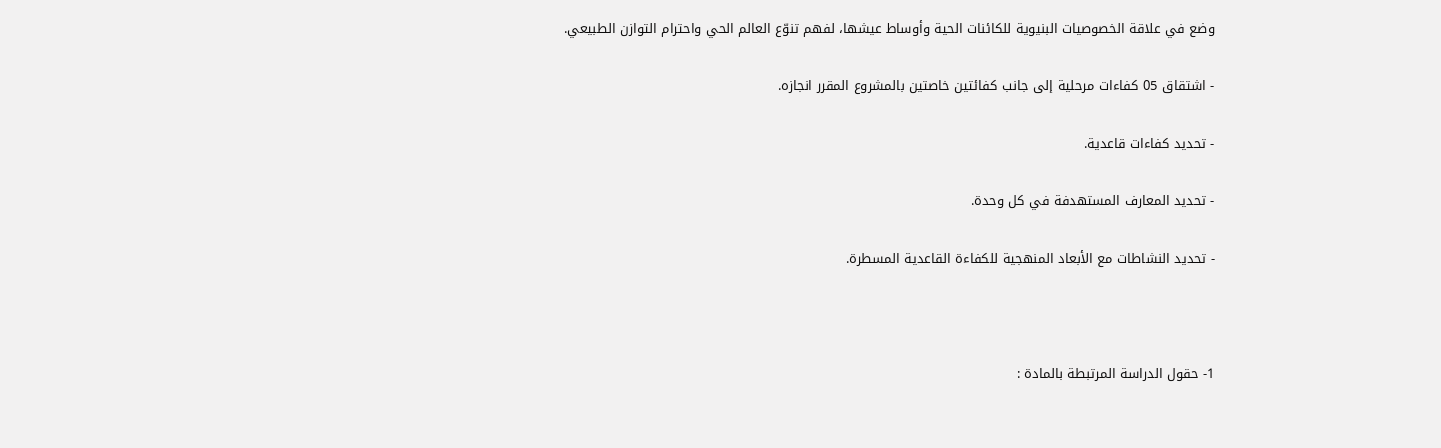وضع في علاقة الخصوصيات البنيوية للكائنات الحية وأوساط عيشها، لفهم تنوّع العالم الحي واحترام التوازن الطبيعي.

- اشتقاق 05 كفاءات مرحلية إلى جانب كفائتين خاصتين بالمشروع المقرر انجازه.

- تحديد كفاءات قاعدية.

- تحديد المعارف المستهدفة في كل وحدة.

- تحديد النشاطات مع الأبعاد المنهجية للكفاءة القاعدية المسطرة.



1- حقول الدراسة المرتبطة بالمادة :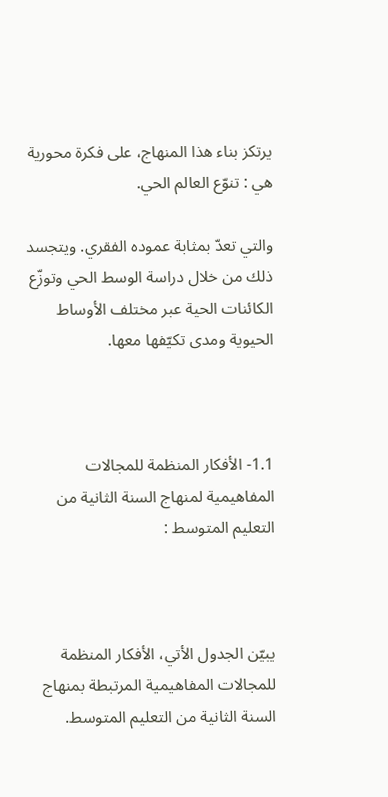يرتكز بناء هذا المنهاج، على فكرة محورية هي : تنوّع العالم الحي.

والتي تعدّ بمثابة عموده الفقري. ويتجسد ذلك من خلال دراسة الوسط الحي وتوزّع الكائنات الحية عبر مختلف الأوساط الحيوية ومدى تكيّفها معها.



1.1- الأفكار المنظمة للمجالات المفاهيمية لمنهاج السنة الثانية من التعليم المتوسط :



يبيّن الجدول الأتي، الأفكار المنظمة للمجالات المفاهيمية المرتبطة بمنهاج السنة الثانية من التعليم المتوسط.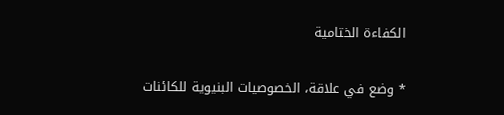الكفاءة الختامية

* وضع في علاقة، الخصوصيات البنيوية للكائنات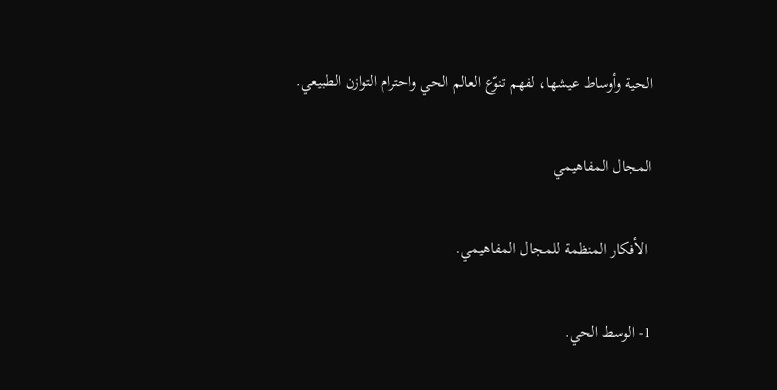الحية وأوساط عيشها، لفهم تنوّع العالم الحي واحترام التوازن الطبيعي.

المجال المفاهيمي

 الأفكار المنظمة للمجال المفاهيمي.

1- الوسط الحي.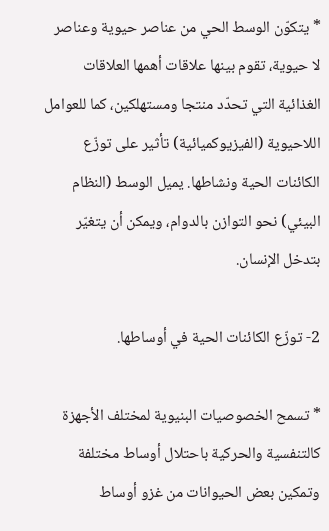* يتكوّن الوسط الحي من عناصر حيوية وعناصر لا حيوية، تقوم بينها علاقات أهمها العلاقات الغذائية التي تحدّد منتجا ومستهلكين، كما للعوامل اللاحيوية (الفيزيوكميائية) تأثير على توزّع الكائنات الحية ونشاطها. يميل الوسط (النظام البيئي) نحو التوازن بالدوام، ويمكن أن يتغيّر بتدخل الإنسان.

2- توزّع الكائنات الحية في أوساطها.

* تسمح الخصوصيات البنيوية لمختلف الأجهزة كالتنفسية والحركية باحتلال أوساط مختلفة وتمكين بعض الحيوانات من غزو أوساط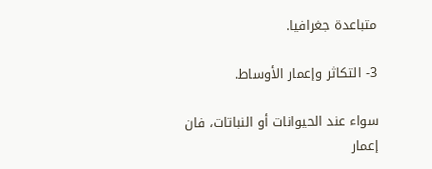متباعدة جغرافيا.

3- التكاثر وإعمار الأوساط.

سواء عند الحيوانات أو النباتات، فان إعمار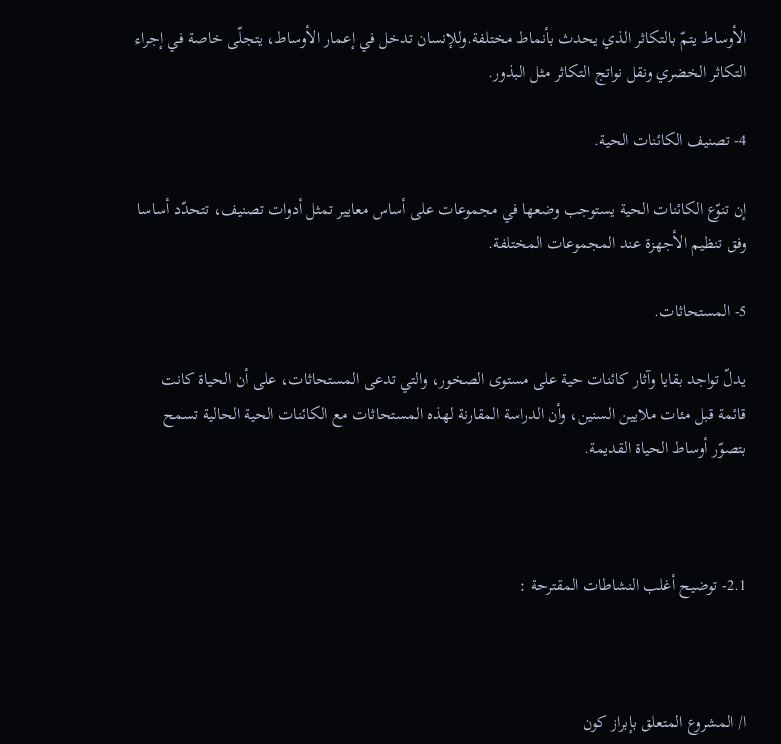الأوساط يتمّ بالتكاثر الذي يحدث بأنماط مختلفة.وللإنسان تدخل في إعمار الأوساط، يتجلّى خاصة في إجراء التكاثر الخضري ونقل نواتج التكاثر مثل البذور.

4- تصنيف الكائنات الحية.

إن تنوّع الكائنات الحية يستوجب وضعها في مجموعات على أساس معايير تمثل أدوات تصنيف، تتحدّد أساسا وفق تنظيم الأجهزة عند المجموعات المختلفة.

5- المستحاثات.

يدلّ تواجد بقايا وآثار كائنات حية على مستوى الصخور، والتي تدعى المستحاثات، على أن الحياة كانت قائمة قبل مئات ملايين السنين، وأن الدراسة المقارنة لهذه المستحاثات مع الكائنات الحية الحالية تسمح بتصوّر أوساط الحياة القديمة.



2.1- توضيح أغلب النشاطات المقترحة :



ا/ المشروع المتعلق بإبراز كون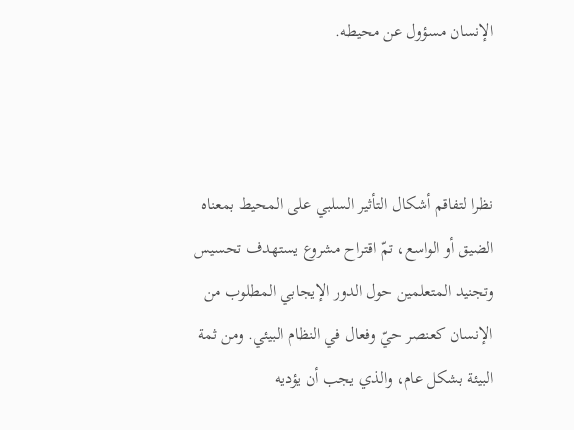الإنسان مسؤول عن محيطه.



نظرا لتفاقم أشكال التأثير السلبي على المحيط بمعناه الضيق أو الواسع، تمّ اقتراح مشروع يستهدف تحسيس وتجنيد المتعلمين حول الدور الإيجابي المطلوب من الإنسان كعنصر حيّ وفعال في النظام البيئي. ومن ثمة البيئة بشكل عام، والذي يجب أن يؤديه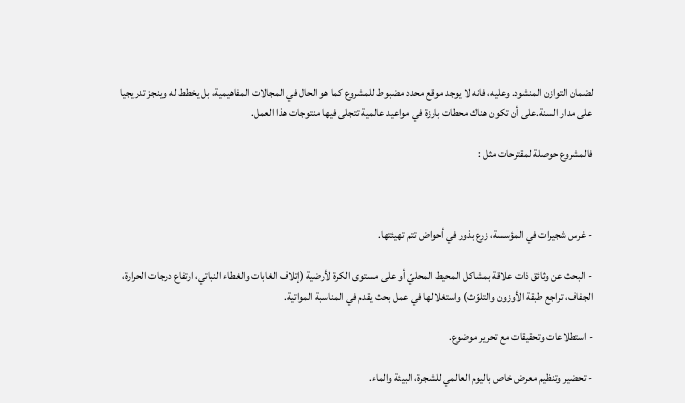لضمان التوازن المنشود. وعليه، فانه لا يوجد موقع محدد مضبوط للمشروع كما هو الحال في المجالات المفاهيمية، بل يخطط له وينجز تدريجيا على مدار السنة.على أن تكون هناك محطات بارزة في مواعيد عالمية تتجلى فيها منتوجات هذا العمل.

فالمشروع حوصلة لمقترحات مثل :



- غرس شجيرات في المؤسسة، زرع بذور في أحواض تتم تهيئتها.

- البحث عن وثائق ذات علاقة بمشاكل المحيط المحليّ أو على مستوى الكرة لأرضية (إتلاف الغابات والغطاء النباتي، ارتفاع درجات الحرارة، الجفاف، تراجع طبقة الأوزون والتلوّث) واستغلالها في عمل بحث يقدم في المناسبة المواتية.

- استطلاعات وتحقيقات مع تحرير موضوع.

- تحضير وتنظيم معرض خاص باليوم العالمي للشجرة، البيئة والماء.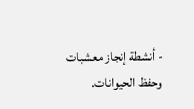- أنشطة إنجاز معشبات وحفظ الحيوانات.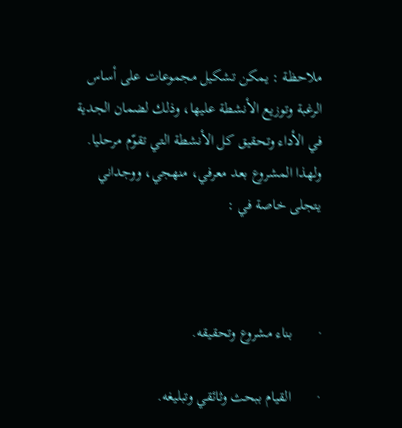ملاحظة : يمكن تشكيل مجموعات على أساس الرغبة وتوزيع الأنشطة عليها، وذلك لضمان الجدية في الأداء وتحقيق كل الأنشطة التي تقوّم مرحليا. ولهذا المشروع بعد معرفي، منهجي، ووجداني يتجلى خاصة في :



·       بناء مشروع وتحقيقه.

·       القيام ببحث وثائقي وتبليغه.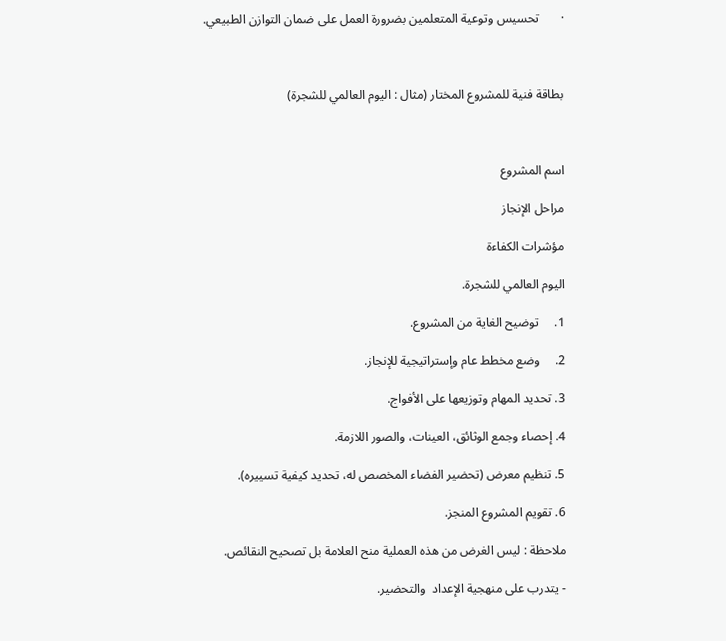·       تحسيس وتوعية المتعلمين بضرورة العمل على ضمان التوازن الطبيعي.



بطاقة فنية للمشروع المختار (مثال : اليوم العالمي للشجرة)



اسم المشروع

مراحل الإنجاز

مؤشرات الكفاءة

اليوم العالمي للشجرة.

1.     توضيح الغاية من المشروع.

2.     وضع مخطط عام وإستراتيجية للإنجاز.

3. تحديد المهام وتوزيعها على الأفواج.

4. إحصاء وجمع الوثائق، العينات، والصور اللازمة.

5. تنظيم معرض (تحضير الفضاء المخصص له، تحديد كيفية تسييره).

6. تقويم المشروع المنجز.

ملاحظة : ليس الغرض من هذه العملية منح العلامة بل تصحيح النقائص.

- يتدرب على منهجية الإعداد  والتحضير.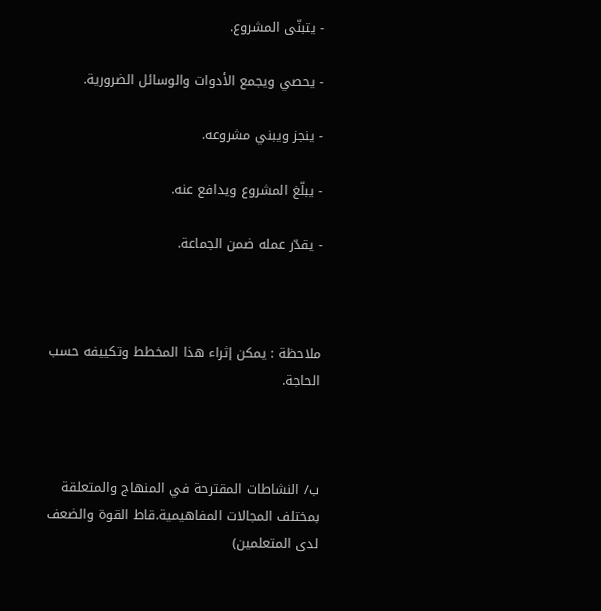- يتبنّى المشروع.

- يحصي ويجمع الأدوات والوسائل الضرورية.

- ينجز ويبني مشروعه.

- يبلّغ المشروع ويدافع عنه.

- يقدّر عمله ضمن الجماعة.



ملاحظة : يمكن إثراء هذا المخطط وتكييفه حسب الحاجة.



ب/ النشاطات المقترحة في المنهاج والمتعلقة بمختلف المجالات المفاهيمية.قاط القوة والضعف لدى المتعلمين)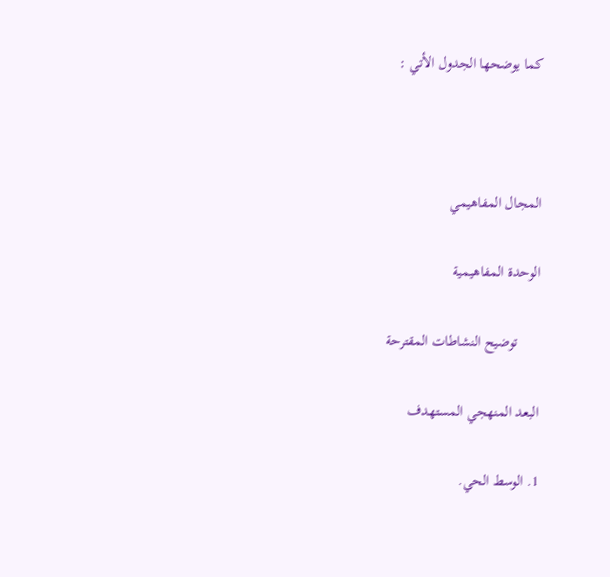كما يوضحها الجدول الأتي :



المجال المفاهيمي

الوحدة المفاهيمية

      توضيح النشاطات المقترحة

البعد المنهجي المستهدف

1. الوسط الحي.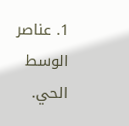1. عناصر الوسط الحي.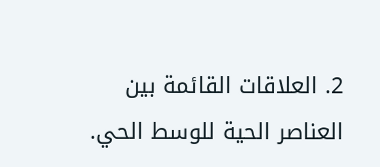2. العلاقات القائمة بين العناصر الحية للوسط الحي.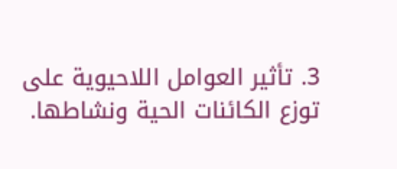3. تأثير العوامل اللاحيوية على توزع الكائنات الحية ونشاطها.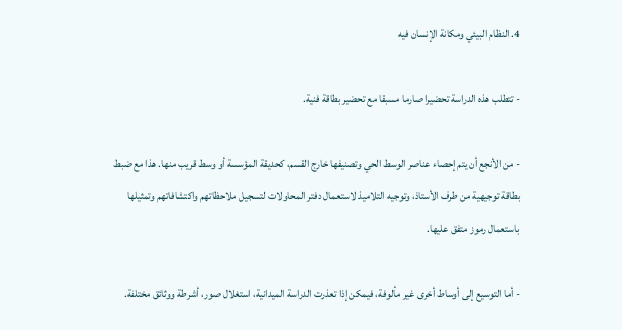4. النظام البيئي ومكانة الإنسان فيه

- تتطلب هذه الدراسة تحضيرا صارما مسبقا مع تحضير بطاقة فنية.

- من الأنجع أن يتم إحصاء عناصر الوسط الحي وتصنيفها خارج القسم، كحديقة المؤسسة أو وسط قريب منها. هذا مع ضبط بطاقة توجيهية من طرف الأستاذ، وتوجيه التلاميذ لاستعمال دفتر المحاولات لتسجيل ملاحظاتهم واكتشافاتهم وتمثيلها باستعمال رموز متفق عليها.

- أما التوسيع إلى أوساط أخرى غير مألوفة، فيمكن إذا تعذرت الدراسة الميدانية، استغلال صور، أشرطة ووثائق مختلفة.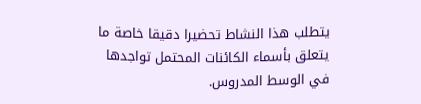يتطلب هذا النشاط تحضيرا دقيقا خاصة ما يتعلق بأسماء الكائنات المحتمل تواجدها في الوسط المدروس.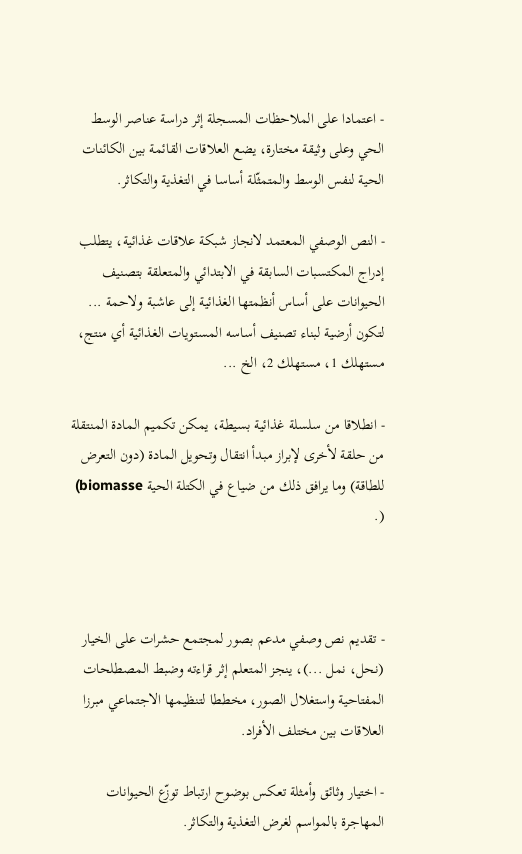- اعتمادا على الملاحظات المسجلة إثر دراسة عناصر الوسط الحي وعلى وثيقة مختارة، يضع العلاقات القائمة بين الكائنات الحية لنفس الوسط والمتمثّلة أساسا في التغذية والتكاثر.

- النص الوصفي المعتمد لانجاز شبكة علاقات غذائية، يتطلب إدراج المكتسبات السابقة في الابتدائي والمتعلقة بتصنيف الحيوانات على أساس أنظمتها الغذائية إلى عاشبة ولاحمة ... لتكون أرضية لبناء تصنيف أساسه المستويات الغذائية أي منتج، مستهلك 1، مستهلك 2، الخ ...

- انطلاقا من سلسلة غذائية بسيطة، يمكن تكميم المادة المنتقلة من حلقة لأخرى لإبراز مبدأ انتقال وتحويل المادة (دون التعرض للطاقة) وما يرافق ذلك من ضياع في الكتلة الحية biomasse) (.



- تقديم نص وصفي مدعم بصور لمجتمع حشرات على الخيار (نحل، نمل ...)، ينجز المتعلم إثر قراءته وضبط المصطلحات المفتاحية واستغلال الصور، مخططا لتنظيمها الاجتماعي مبرزا العلاقات بين مختلف الأفراد.

- اختيار وثائق وأمثلة تعكس بوضوح ارتباط توزّع الحيوانات المهاجرة بالمواسم لغرض التغذية والتكاثر.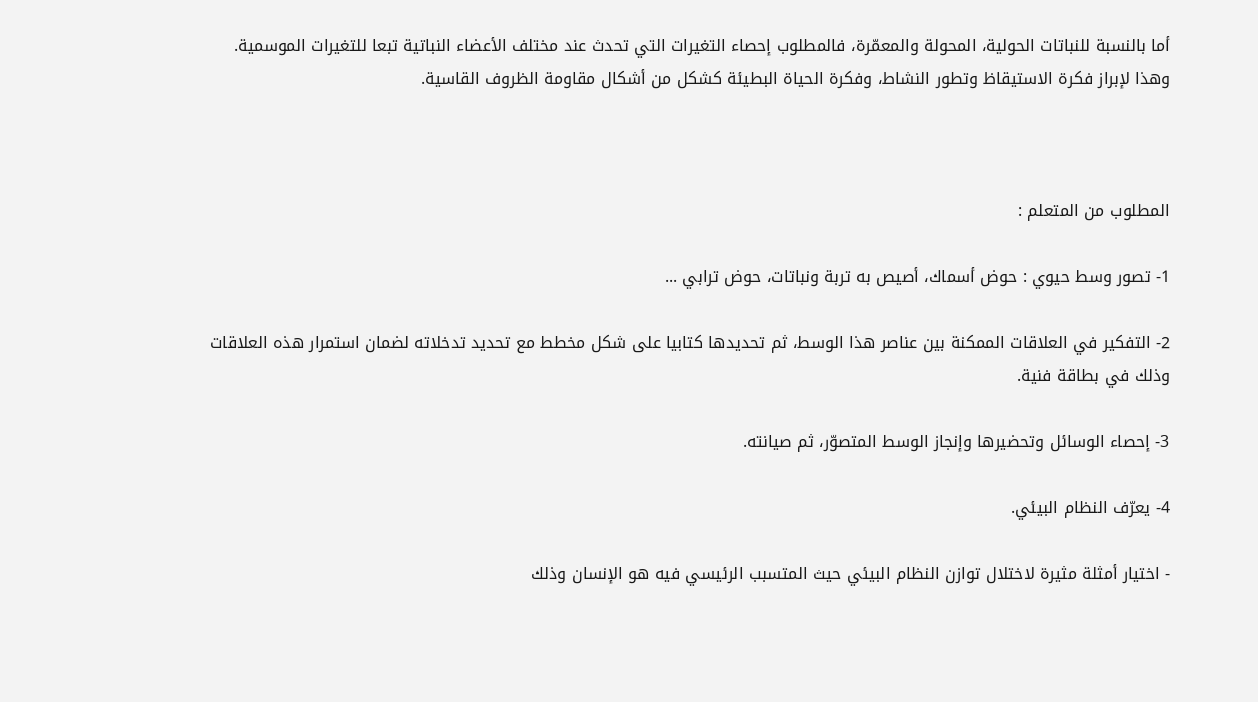أما بالنسبة للنباتات الحولية، المحولة والمعمّرة، فالمطلوب إحصاء التغيرات التي تحدث عند مختلف الأعضاء النباتية تبعا للتغيرات الموسمية. وهذا لإبراز فكرة الاستيقاظ وتطور النشاط، وفكرة الحياة البطيئة كشكل من أشكال مقاومة الظروف القاسية.



المطلوب من المتعلم :

1- تصور وسط حيوي : حوض أسماك، أصيص به تربة ونباتات، حوض ترابي ...

2- التفكير في العلاقات الممكنة بين عناصر هذا الوسط، ثم تحديدها كتابيا على شكل مخطط مع تحديد تدخلاته لضمان استمرار هذه العلاقات وذلك في بطاقة فنية.

3- إحصاء الوسائل وتحضيرها وإنجاز الوسط المتصوّر، ثم صيانته.

4- يعرّف النظام البيئي.

- اختيار أمثلة مثيرة لاختلال توازن النظام البيئي حيث المتسبب الرئيسي فيه هو الإنسان وذلك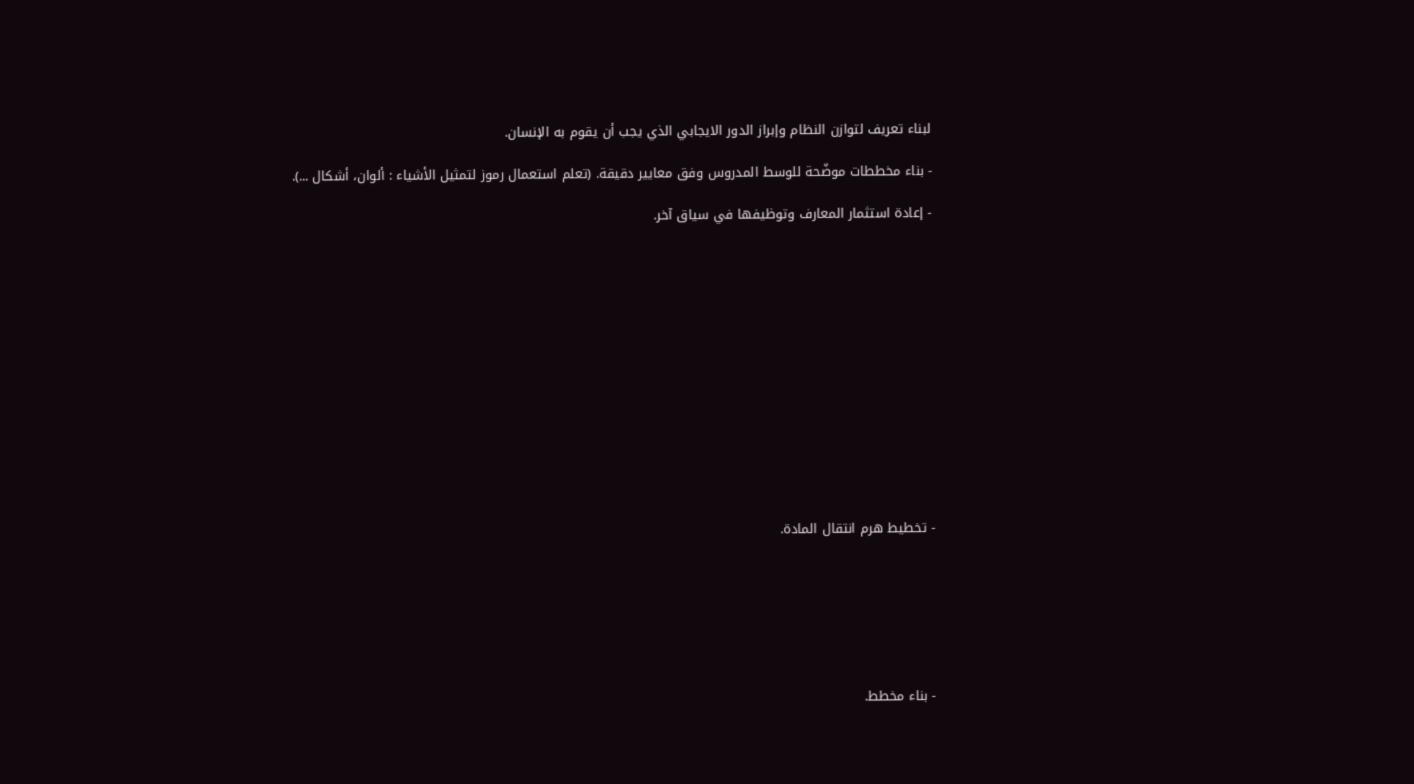لبناء تعريف لتوازن النظام وإبراز الدور الايجابي الذي يجب أن يقوم به الإنسان.

- بناء مخططات موضّحة للوسط المدروس وفق معايير دقيقة. (تعلم استعمال رموز لتمثيل الأشياء : ألوان، أشكال ...).

- إعادة استثمار المعارف وتوظيفها في سياق آخر.














- تخطيط هرم انتقال المادة.







- بناء مخطط.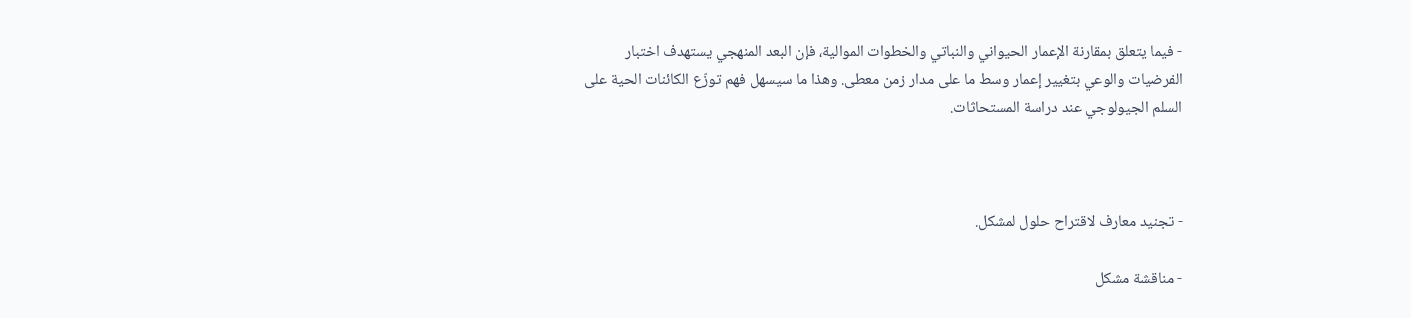- فيما يتعلق بمقارنة الإعمار الحيواني والنباتي والخطوات الموالية، فإن البعد المنهجي يستهدف اختبار الفرضيات والوعي بتغيير إعمار وسط ما على مدار زمن معطى. وهذا ما سيسهل فهم توزّع الكائنات الحية على السلم الجيولوجي عند دراسة المستحاثات.



- تجنيد معارف لاقتراح حلول لمشكل.

- مناقشة مشكل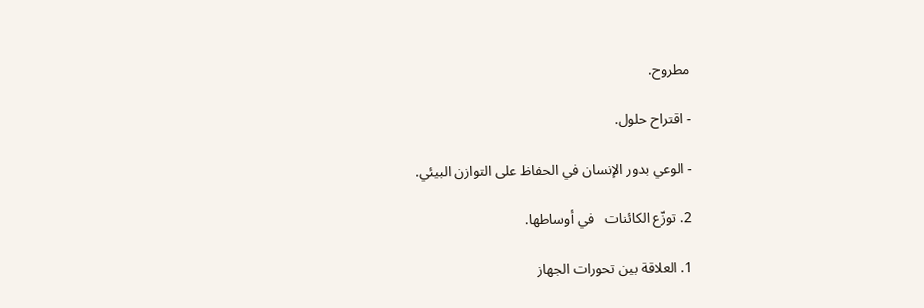مطروح.

- اقتراح حلول.

- الوعي بدور الإنسان في الحفاظ على التوازن البيئي.

2. توزّع الكائنات   في أوساطها.

1. العلاقة بين تحورات الجهاز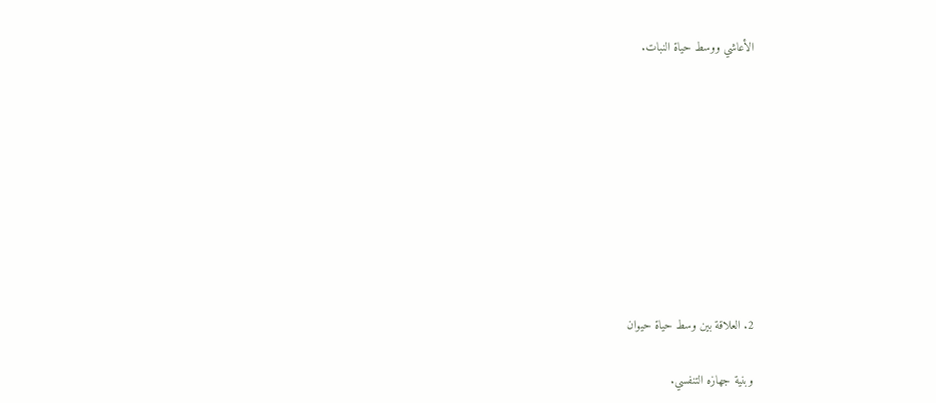الأعاشي ووسط حياة النبات.









2. العلاقة بين وسط حياة حيوان

وبنية جهازه التنفسي.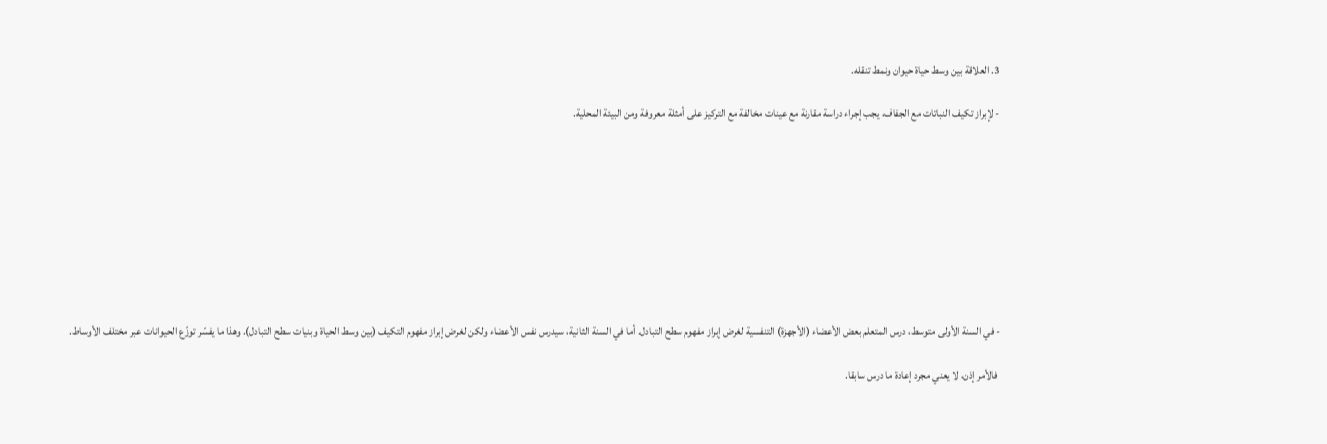3. العلاقة بين وسط حياة حيوان ونمط تنقله.

- لإبراز تكيف النباتات مع الجفاف، يجب إجراء دراسة مقارنة مع عينات مخالفة مع التركيز على أمثلة معروفة ومن البيئة المحلية.









- في السنة الأولى متوسط، درس المتعلم بعض الأعضاء (الأجهزة) التنفسية لغرض إبراز مفهوم سطح التبادل. أما في السنة الثانية، سيدرس نفس الأعضاء ولكن لغرض إبراز مفهوم التكيف (بين وسط الحياة وبنيات سطح التبادل). وهذا ما يفسّر توزّع الحيوانات عبر مختلف الأوساط.

 فالأمر إذن، لا يعني مجرد إعادة ما درس سابقا.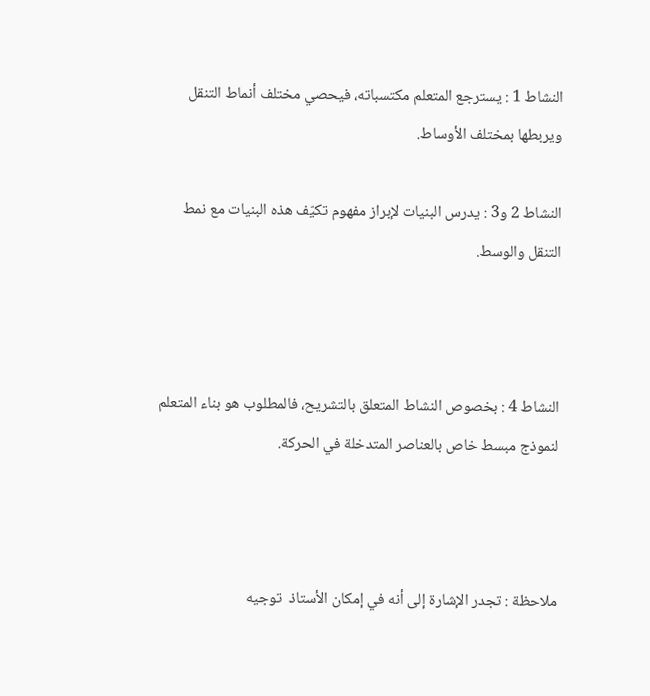النشاط 1 : يسترجع المتعلم مكتسباته، فيحصي مختلف أنماط التنقل ويربطها بمختلف الأوساط.

النشاط 2 و3 : يدرس البنيات لإبراز مفهوم تكيّف هذه البنيات مع نمط التنقل والوسط.



النشاط 4 : بخصوص النشاط المتعلق بالتشريح، فالمطلوب هو بناء المتعلم لنموذج مبسط خاص بالعناصر المتدخلة في الحركة.



ملاحظة : تجدر الإشارة إلى أنه في إمكان الأستاذ  توجيه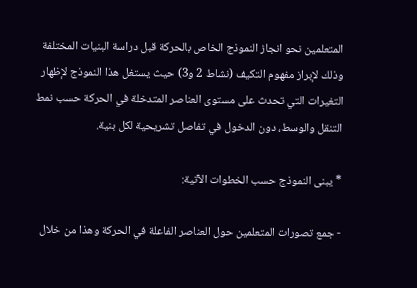المتعلمين نحو انجاز النموذج الخاص بالحركة قبل دراسة البنيات المختلفة وذلك لإبراز مفهوم التكيف (نشاط 2 و3) حيث يستغل هذا النموذج لإظهار التغيرات التي تحدث على مستوى العناصر المتدخلة في الحركة حسب نمط التنقل والوسط، دون الدخول في تفاصل تشريحية لكل بنية.

* يبنى النموذج حسب الخطوات الآتية:

- جمع تصورات المتعلمين حول العناصر الفاعلة في الحركة وهذا من خلال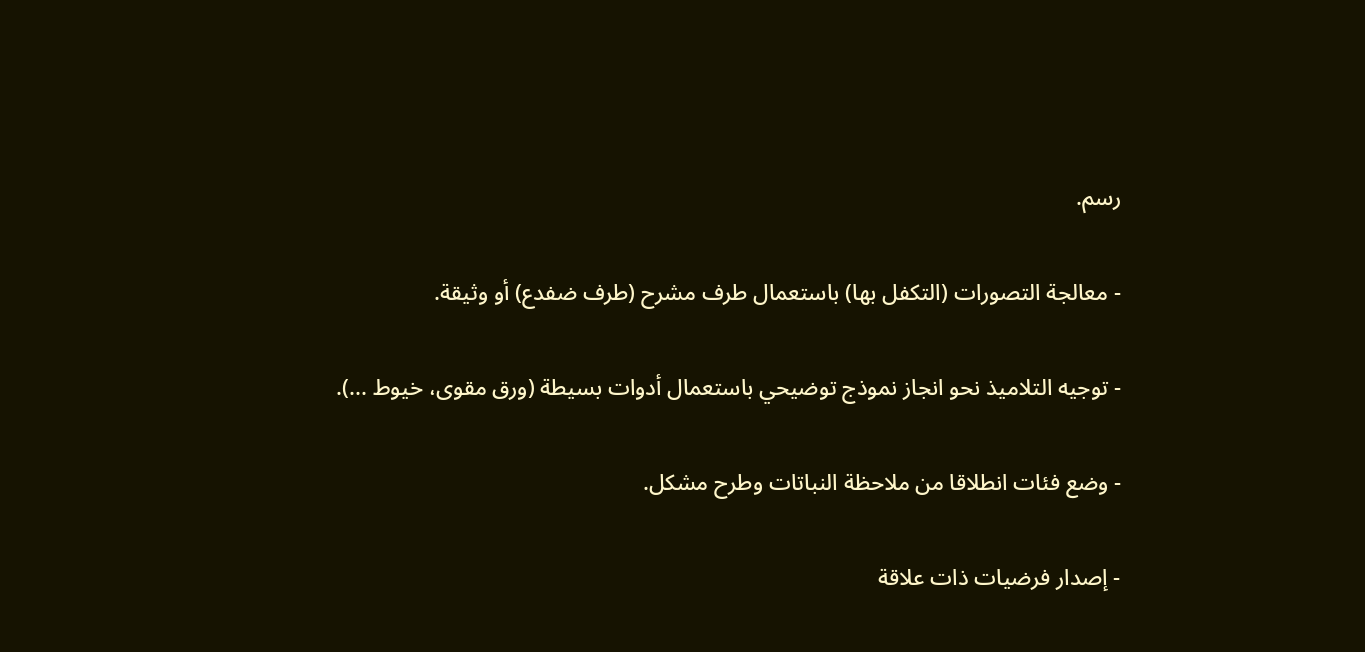رسم.

- معالجة التصورات (التكفل بها) باستعمال طرف مشرح (طرف ضفدع) أو وثيقة.

- توجيه التلاميذ نحو انجاز نموذج توضيحي باستعمال أدوات بسيطة (ورق مقوى، خيوط ...).

- وضع فئات انطلاقا من ملاحظة النباتات وطرح مشكل.

- إصدار فرضيات ذات علاقة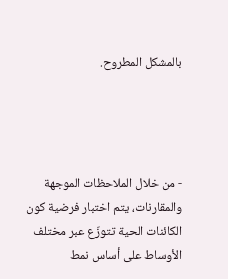بالمشكل المطروح.




- من خلال الملاحظات الموجهة والمقارنات، يتم اختبار فرضية كون الكائنات الحية تتوزّع عبر مختلف الأوساط على أساس نمط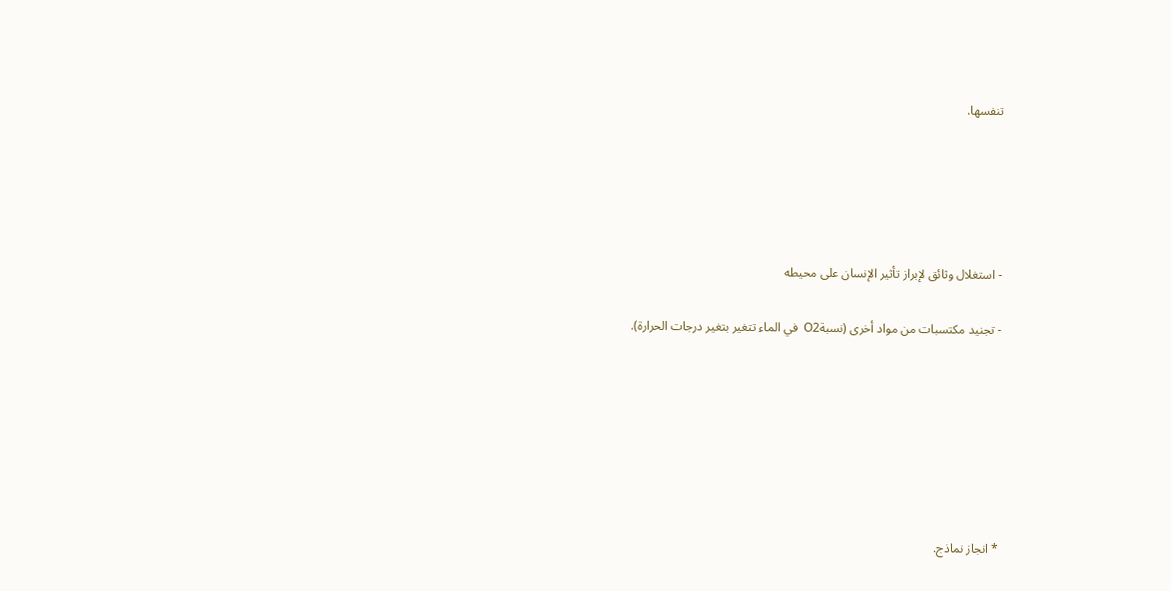تنفسها.





- استغلال وثائق لإبراز تأثير الإنسان على محيطه

- تجنيد مكتسبات من مواد أخرى (نسبةO2  في الماء تتغير بتغير درجات الحرارة).







* انجاز نماذج.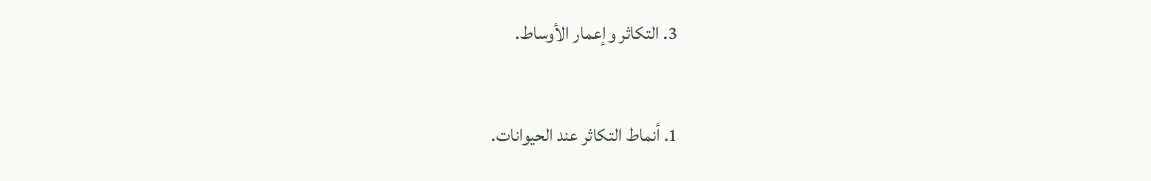3. التكاثر وإعمار الأوساط.

1. أنماط التكاثر عند الحيوانات.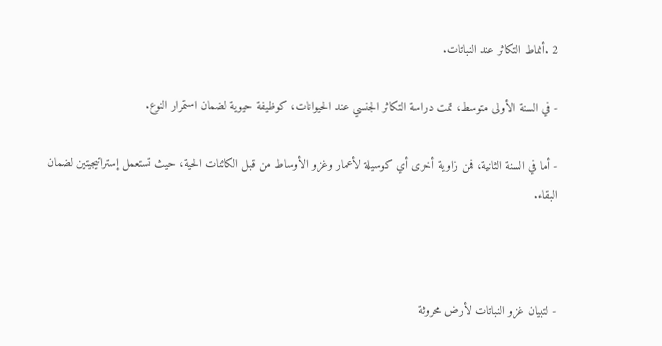2 .أنماط التكاثر عند النباتات.

- في السنة الأولى متوسط، تمت دراسة التكاثر الجنسي عند الحيوانات، كوظيفة حيوية لضمان استمرار النوع.

- أما في السنة الثانية، فمن زاوية أخرى أي كوسيلة لأعمار وغزو الأوساط من قبل الكائنات الحية، حيث تستعمل إستراتيجيتين لضمان البقاء.



- لتبيان غزو النباتات لأرض محروثة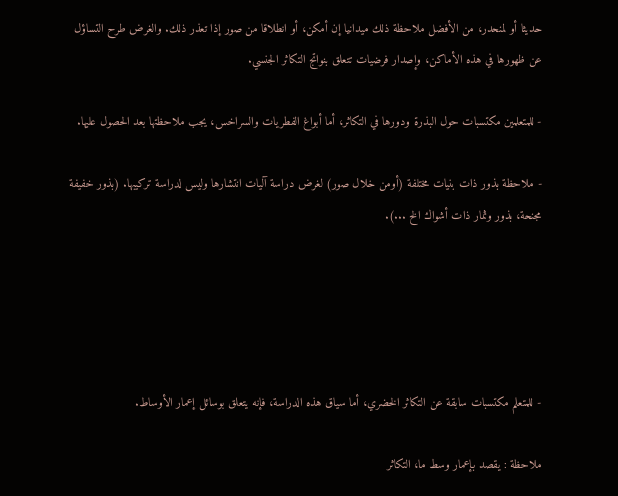حديثا أو لمنحدر، من الأفضل ملاحظة ذلك ميدانيا إن أمكن، أو انطلاقا من صور إذا تعذر ذلك. والغرض طرح التساؤل عن ظهورها في هذه الأماكن، وإصدار فرضيات تتعلق بنواتج التكاثر الجنسي.

- للمتعلمين مكتسبات حول البذرة ودورها في التكاثر، أما أبواغ الفطريات والسراخس، يجب ملاحظتها بعد الحصول عليها.

- ملاحظة بذور ذات بنيات مختلفة (أومن خلال صور) لغرض دراسة آليات انتشارها وليس لدراسة تركيبها. (بذور خفيفة مجنحة، بذور وثمار ذات أشواك الخ ...).





- للمتعلم مكتسبات سابقة عن التكاثر الخضري، أما سياق هذه الدراسة، فإنه يتعلق بوسائل إعمار الأوساط.

ملاحظة : يقصد بإعمار وسط ما، التكاثر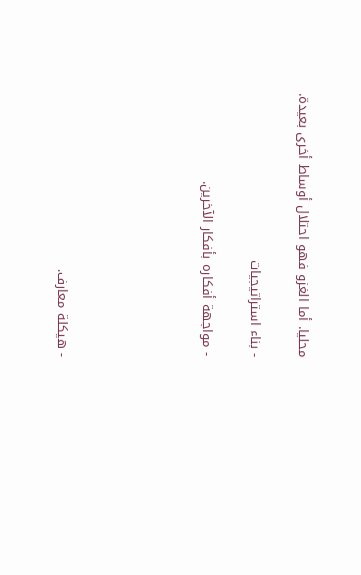محليا. أما الغزو فهو احتلال أوساط أخرى بعيدة.

- بناء استراتيجيات

- مواجهة أفكاره بأفكار الآخرين.





- هيكلة معارف.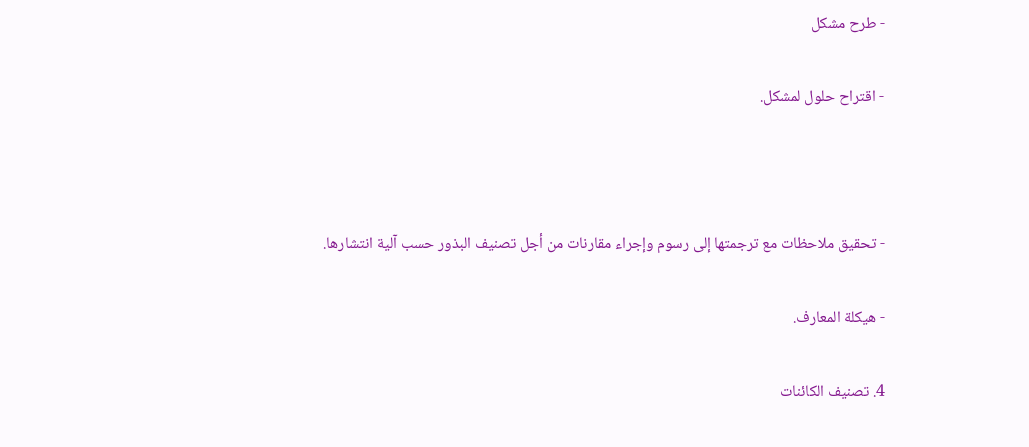- طرح مشكل

- اقتراح حلول لمشكل.



- تحقيق ملاحظات مع ترجمتها إلى رسوم وإجراء مقارنات من أجل تصنيف البذور حسب آلية انتشارها.

- هيكلة المعارف.

4. تصنيف الكائنات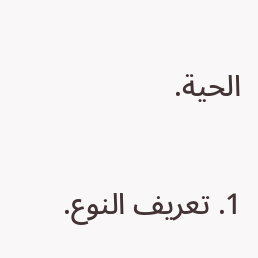الحية.

1. تعريف النوع.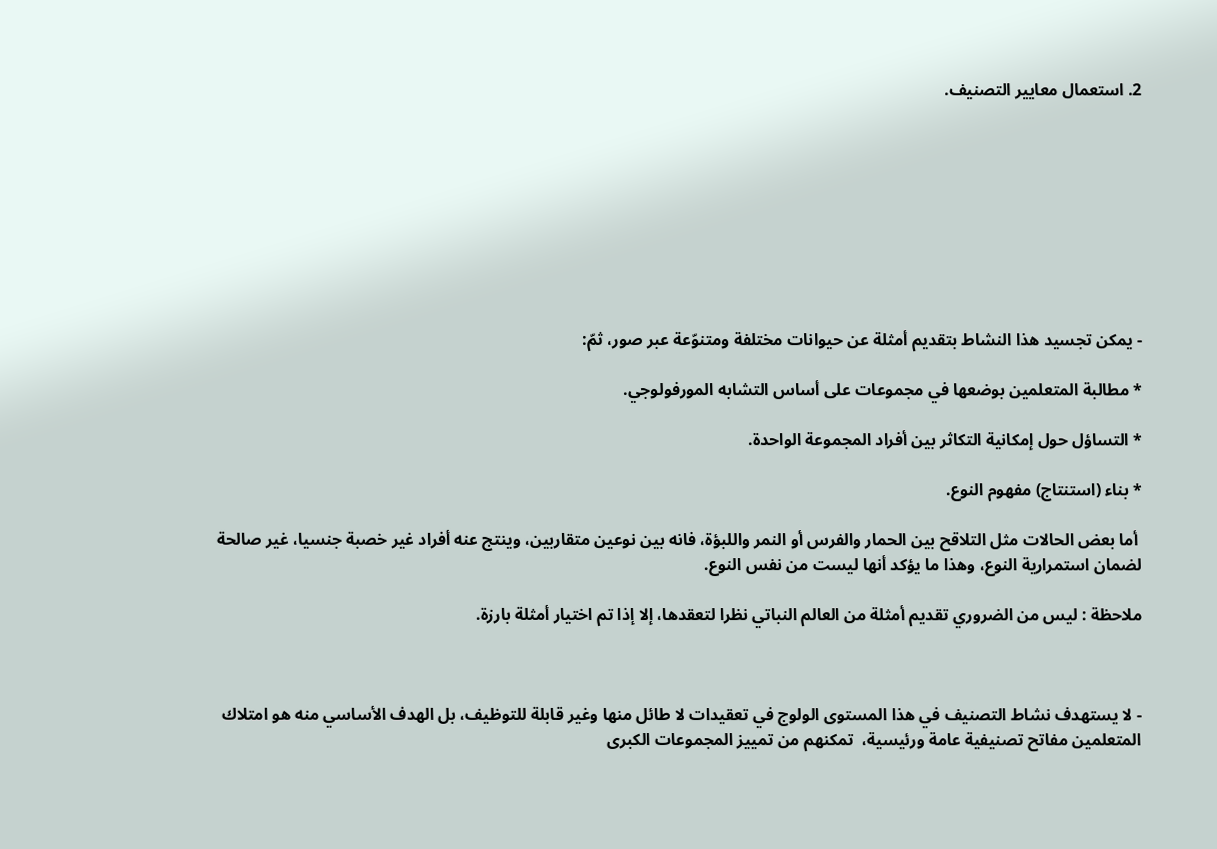2. استعمال معايير التصنيف.









- يمكن تجسيد هذا النشاط بتقديم أمثلة عن حيوانات مختلفة ومتنوّعة عبر صور، ثمّ:

* مطالبة المتعلمين بوضعها في مجموعات على أساس التشابه المورفولوجي.

* التساؤل حول إمكانية التكاثر بين أفراد المجموعة الواحدة.

* بناء (استنتاج) مفهوم النوع.

 أما بعض الحالات مثل التلاقح بين الحمار والفرس أو النمر واللبؤة، فانه بين نوعين متقاربين، وينتج عنه أفراد غير خصبة جنسيا، غير صالحة لضمان استمرارية النوع، وهذا ما يؤكد أنها ليست من نفس النوع.

ملاحظة : ليس من الضروري تقديم أمثلة من العالم النباتي نظرا لتعقدها، إلا إذا تم اختيار أمثلة بارزة.



- لا يستهدف نشاط التصنيف في هذا المستوى الولوج في تعقيدات لا طائل منها وغير قابلة للتوظيف، بل الهدف الأساسي منه هو امتلاك المتعلمين مفاتح تصنيفية عامة ورئيسية،  تمكنهم من تمييز المجموعات الكبرى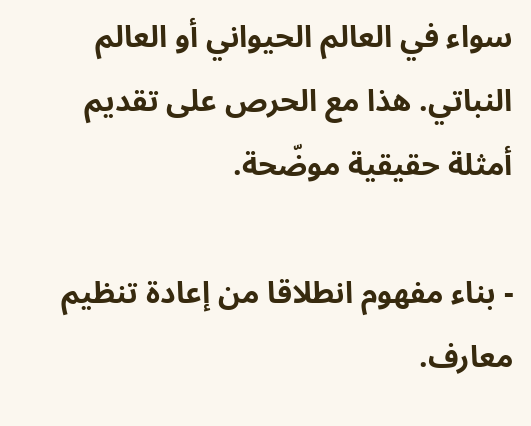سواء في العالم الحيواني أو العالم النباتي. هذا مع الحرص على تقديم أمثلة حقيقية موضّحة.

- بناء مفهوم انطلاقا من إعادة تنظيم معارف.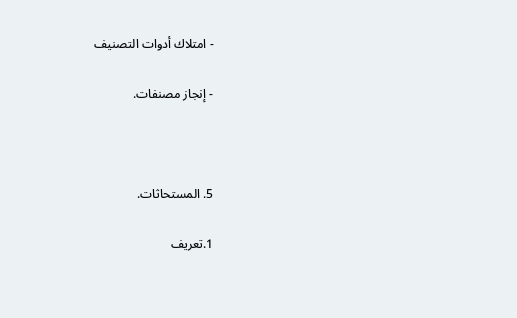- امتلاك أدوات التصنيف

- إنجاز مصنفات.



5. المستحاثات.

1.تعريف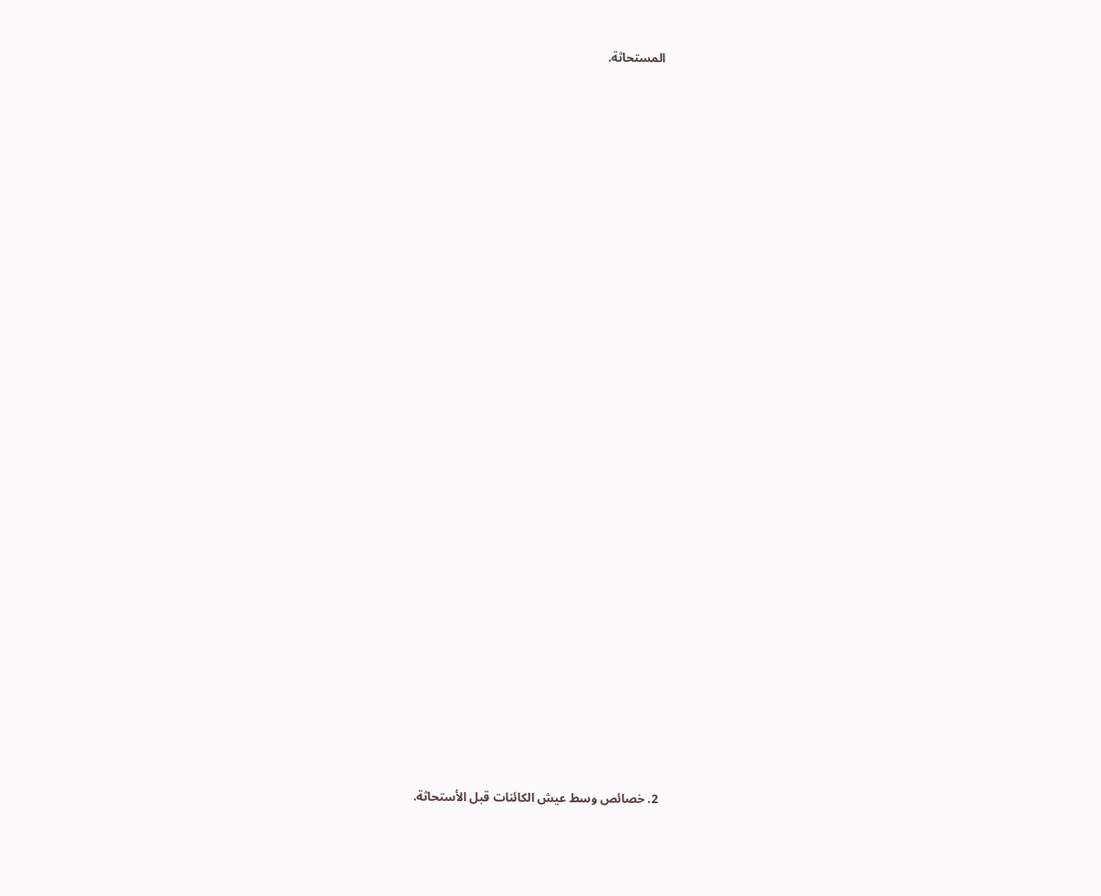المستحاثة.

































2. خصائص وسط عيش الكائنات قبل الأستحاثة.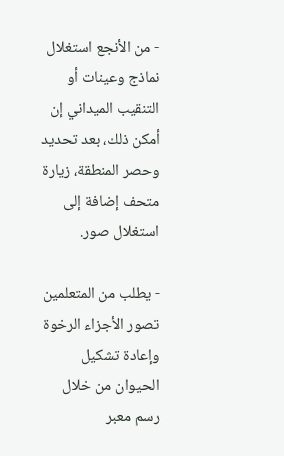- من الأنجع استغلال نماذج وعينات أو التنقيب الميداني إن أمكن ذلك، بعد تحديد وحصر المنطقة، زيارة متحف إضافة إلى استغلال صور.

- يطلب من المتعلمين تصور الأجزاء الرخوة وإعادة تشكيل الحيوان من خلال رسم معبر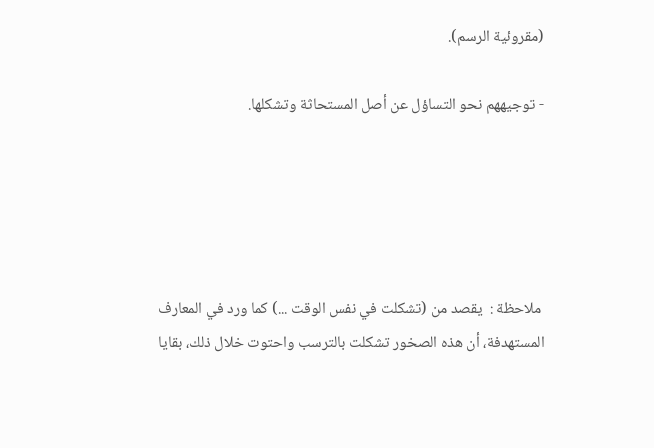(مقروئية الرسم).

- توجيههم نحو التساؤل عن أصل المستحاثة وتشكلها.





 ملاحظة :  يقصد من (تشكلت في نفس الوقت ...) كما ورد في المعارف المستهدفة، أن هذه الصخور تشكلت بالترسب واحتوت خلال ذلك، بقايا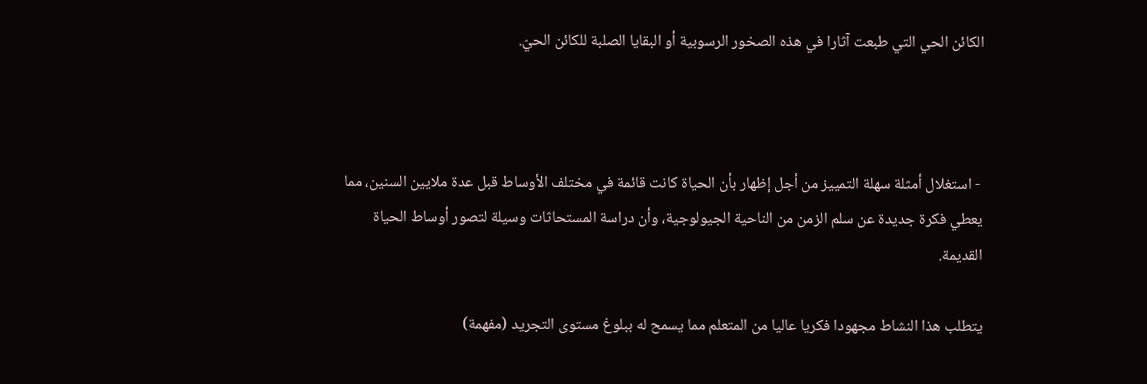الكائن الحي التي طبعت آثارا في هذه الصخور الرسوبية أو البقايا الصلبة للكائن الحيّ.



 - استغلال أمثلة سهلة التمييز من أجل إظهار بأن الحياة كانت قائمة في مختلف الأوساط قبل عدة ملايين السنين، مما يعطي فكرة جديدة عن سلم الزمن من الناحية الجيولوجية، وأن دراسة المستحاثات وسيلة لتصور أوساط الحياة القديمة.

يتطلب هذا النشاط مجهودا فكريا عاليا من المتعلم مما يسمح له ببلوغ مستوى التجريد (مفهمة)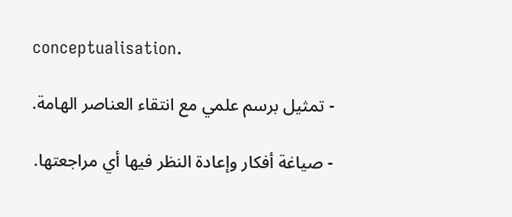conceptualisation.

- تمثيل برسم علمي مع انتقاء العناصر الهامة.

- صياغة أفكار وإعادة النظر فيها أي مراجعتها.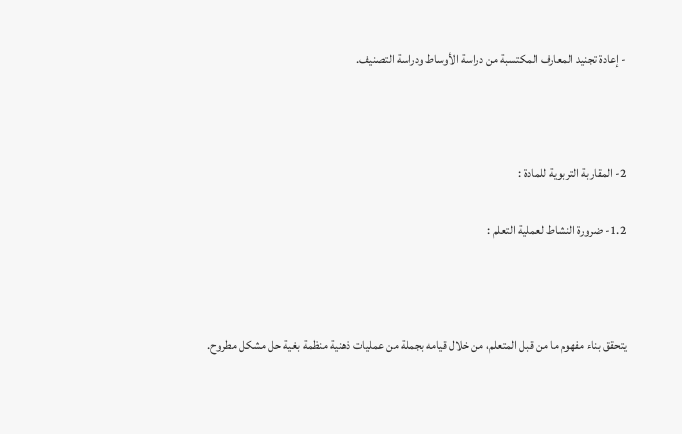- إعادة تجنيد المعارف المكتسبة من دراسة الأوساط ودراسة التصنيف.



2- المقاربة التربوية للمادة :

1.2- ضرورة النشاط لعملية التعلم :



يتحقق بناء مفهوم ما من قبل المتعلم، من خلال قيامه بجملة من عمليات ذهنية منظمة بغية حل مشكل مطروح.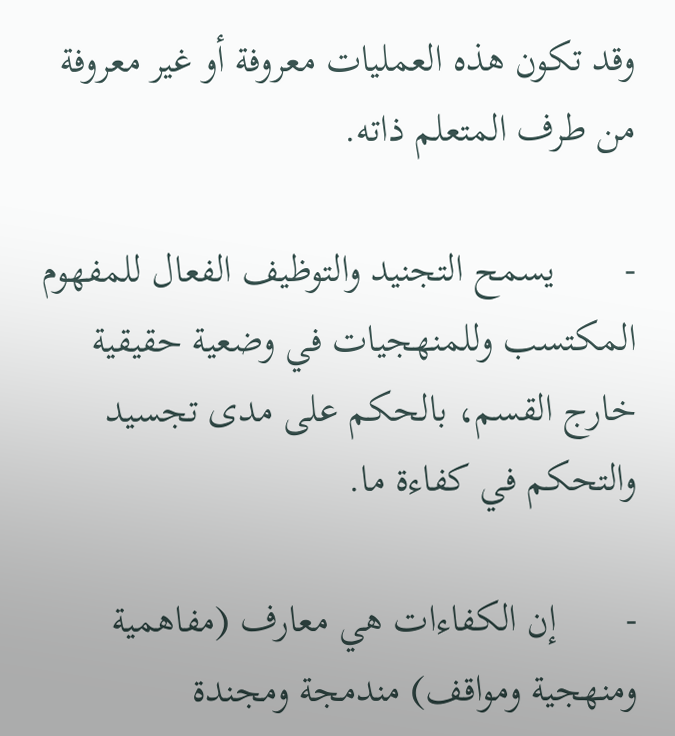وقد تكون هذه العمليات معروفة أو غير معروفة من طرف المتعلم ذاته.

-       يسمح التجنيد والتوظيف الفعال للمفهوم المكتسب وللمنهجيات في وضعية حقيقية خارج القسم، بالحكم على مدى تجسيد والتحكم في كفاءة ما.

-       إن الكفاءات هي معارف (مفاهمية ومنهجية ومواقف) مندمجة ومجندة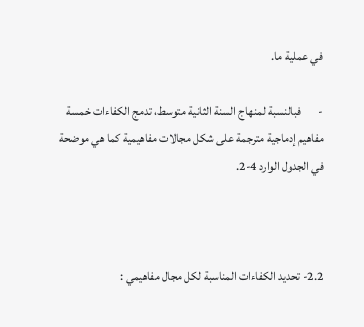في عملية ما.

-       فبالنسبة لمنهاج السنة الثانية متوسط، تدمج الكفاءات خمسة مفاهيم إدماجية مترجمة على شكل مجالات مفاهيمية كما هي موضحة في الجدول الوارد 4-2.



2.2- تحديد الكفاءات المناسبة لكل مجال مفاهيمي :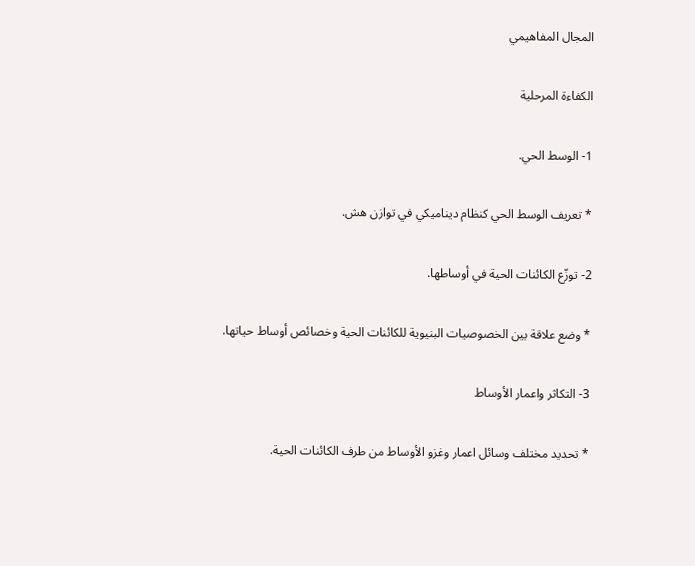المجال المفاهيمي

الكفاءة المرحلية

1- الوسط الحي.

* تعريف الوسط الحي كنظام ديناميكي في توازن هش.

2- توزّع الكائنات الحية في أوساطها.

* وضع علاقة بين الخصوصيات البنيوية للكائنات الحية وخصائص أوساط حياتها.

3- التكاثر واعمار الأوساط

* تحديد مختلف وسائل اعمار وغزو الأوساط من طرف الكائنات الحية.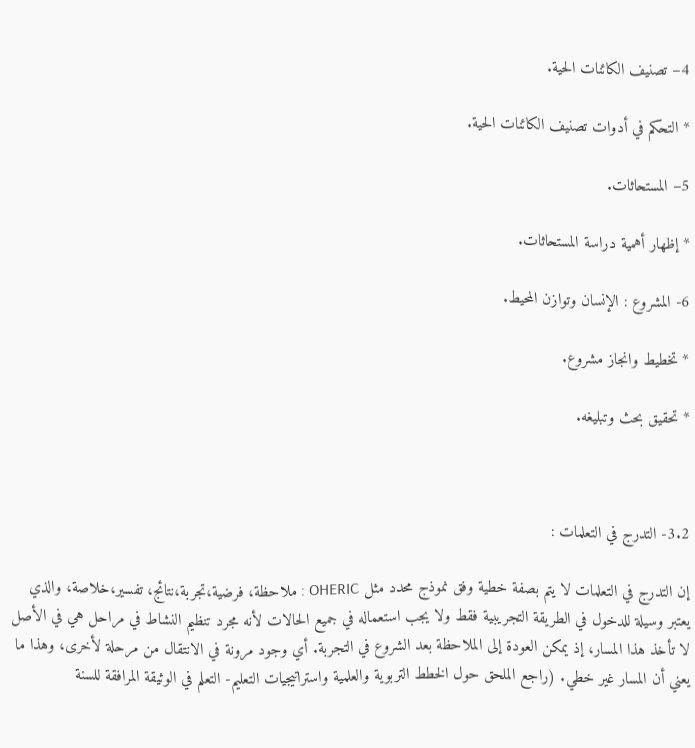4– تصنيف الكائنات الحية.

* التحكم في أدوات تصنيف الكائنات الحية.

5– المستحاثات.

* إظهار أهمية دراسة المستحاثات.

6- المشروع : الإنسان وتوازن المحيط.

* تخطيط وانجاز مشروع.

* تحقيق بحث وتبليغه.



3.2- التدرج في التعلمات :

إن التدرج في التعلمات لا يتم بصفة خطية وفق نموذج محدد مثل OHERIC : ملاحظة، فرضية،تجربة،نتائج، تفسير،خلاصة، والذي يعتبر وسيلة للدخول في الطريقة التجريبية فقط ولا يجب استعماله في جميع الحالات لأنه مجرد تنظيم النشاط في مراحل هي في الأصل لا تأخذ هذا المسار، إذ يمكن العودة إلى الملاحظة بعد الشروع في التجربة. أي وجود مرونة في الانتقال من مرحلة لأخرى، وهذا ما يعني أن المسار غير خطي. (راجع الملحق حول الخطط التربوية والعلمية واستراتيجيات التعليم- التعلم في الوثيقة المرافقة للسنة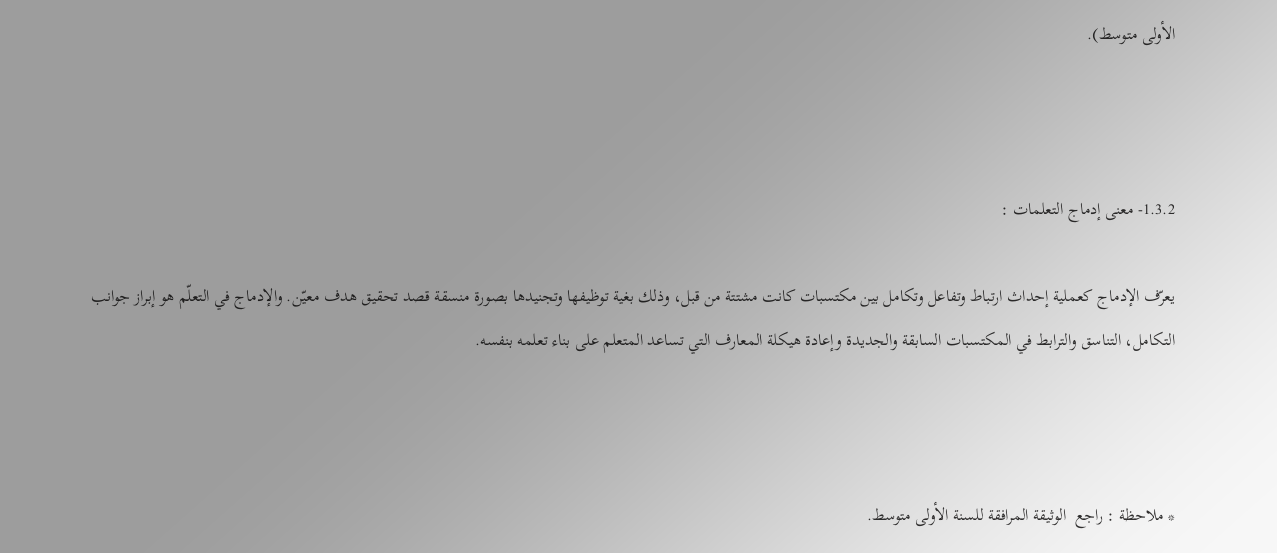الأولى متوسط).



1.3.2- معنى إدماج التعلمات :

يعرّف الإدماج كعملية إحداث ارتباط وتفاعل وتكامل بين مكتسبات كانت مشتتة من قبل، وذلك بغية توظيفها وتجنيدها بصورة منسقة قصد تحقيق هدف معيّن. والإدماج في التعلّم هو إبراز جوانب التكامل، التناسق والترابط في المكتسبات السابقة والجديدة وإعادة هيكلة المعارف التي تساعد المتعلم على بناء تعلمه بنفسه.



* ملاحظة : راجع  الوثيقة المرافقة للسنة الأولى متوسط.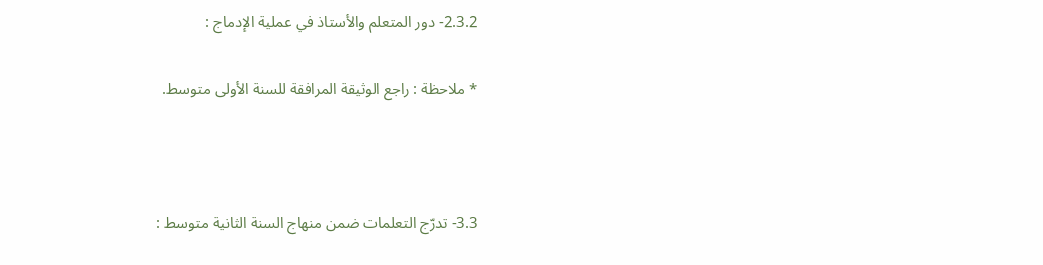2.3.2- دور المتعلم والأستاذ في عملية الإدماج :

* ملاحظة : راجع الوثيقة المرافقة للسنة الأولى متوسط.



3.3- تدرّج التعلمات ضمن منهاج السنة الثانية متوسط :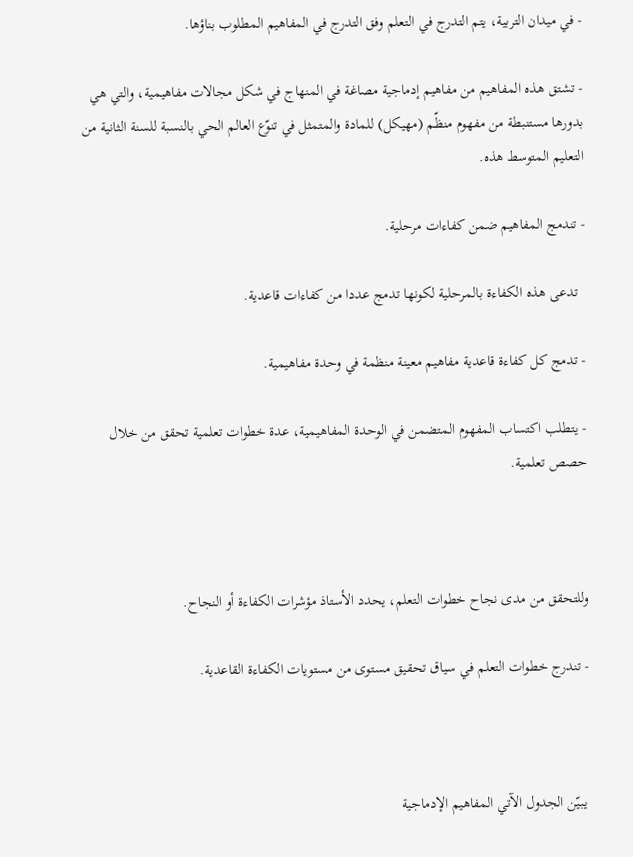- في ميدان التربية، يتم التدرج في التعلم وفق التدرج في المفاهيم المطلوب بناؤها.

- تشتق هذه المفاهيم من مفاهيم إدماجية مصاغة في المنهاج في شكل مجالات مفاهيمية، والتي هي بدورها مستنبطة من مفهوم منظّم (مهيكل) للمادة والمتمثل في تنوّع العالم الحي بالنسبة للسنة الثانية من التعليم المتوسط هذه.

- تندمج المفاهيم ضمن كفاءات مرحلية.

  تدعى هذه الكفاءة بالمرحلية لكونها تدمج عددا من كفاءات قاعدية.

- تدمج كل كفاءة قاعدية مفاهيم معينة منظمة في وحدة مفاهيمية.

- يتطلب اكتساب المفهوم المتضمن في الوحدة المفاهيمية، عدة خطوات تعلمية تحقق من خلال حصص تعلمية.



وللتحقق من مدى نجاح خطوات التعلم، يحدد الأستاذ مؤشرات الكفاءة أو النجاح.

- تندرج خطوات التعلم في سياق تحقيق مستوى من مستويات الكفاءة القاعدية.



 يبيّن الجدول الآتي المفاهيم الإدماجية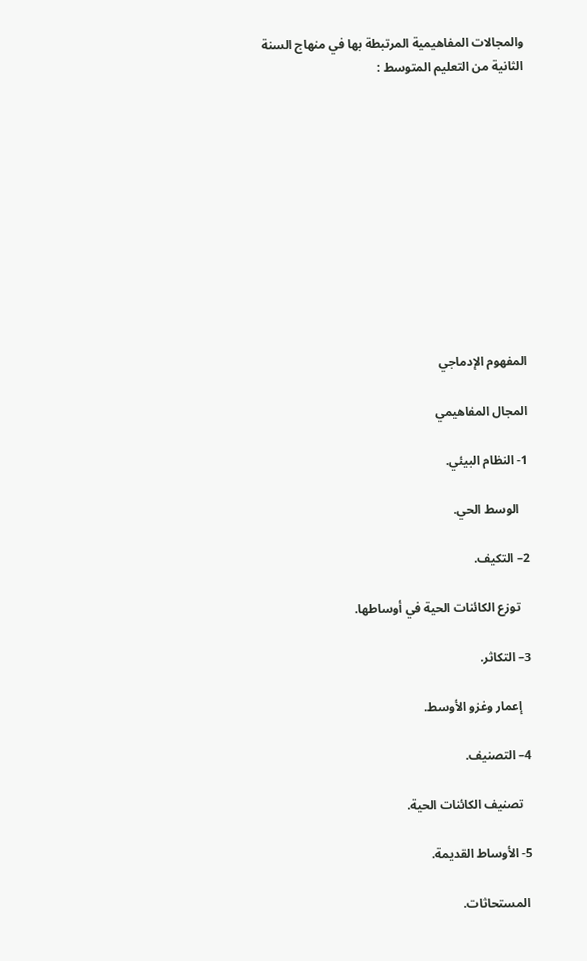والمجالات المفاهيمية المرتبطة بها في منهاج السنة الثانية من التعليم المتوسط :











المفهوم الإدماجي

المجال المفاهيمي

1- النظام البيئي.

   الوسط الحي.

2– التكيف.

   توزع الكائنات الحية في أوساطها.

3– التكاثر.

   إعمار وغزو الأوسط.

4– التصنيف.

   تصنيف الكائنات الحية.

5- الأوساط القديمة.

 المستحاثات.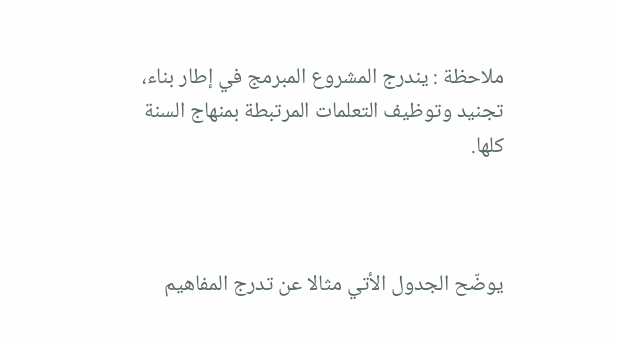ملاحظة : يندرج المشروع المبرمج في إطار بناء، تجنيد وتوظيف التعلمات المرتبطة بمنهاج السنة كلها.



يوضّح الجدول الأتي مثالا عن تدرج المفاهيم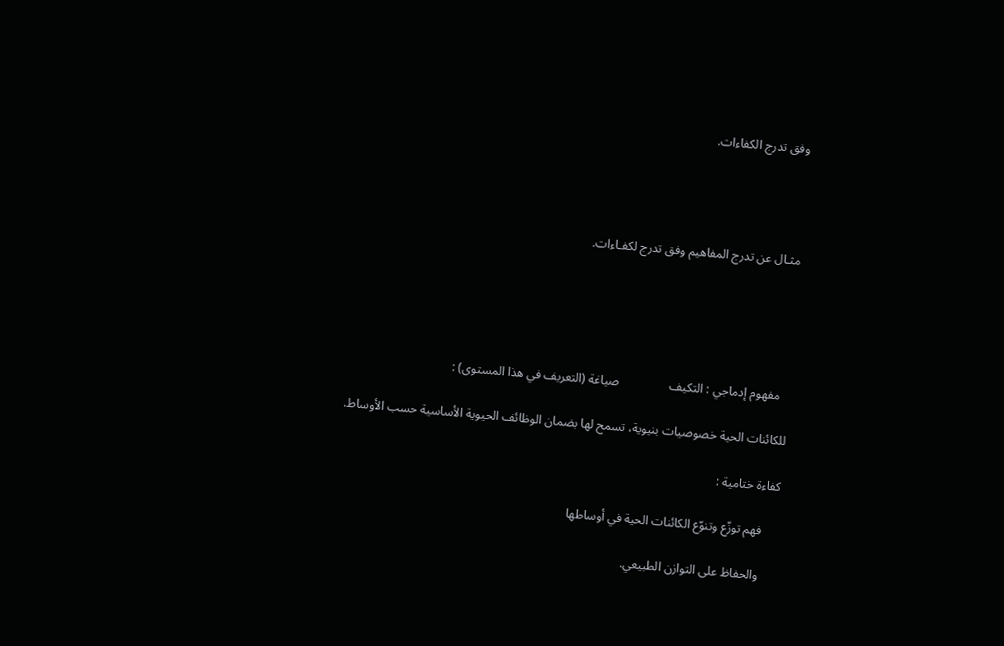وفق تدرج الكفاءات.




مثـال عن تدرج المفاهيم وفق تدرج لكفـاءات.





   مفهوم إدماجي : التكيف                صياغة (التعريف في هذا المستوى) :

للكائنات الحية خصوصيات بنيوية، تسمح لها بضمان الوظائف الحيوية الأساسية حسب الأوساط.

كفاءة ختامية :

     فهم توزّع وتنوّع الكائنات الحية في أوساطها

     والحفاظ على التوازن الطبيعي.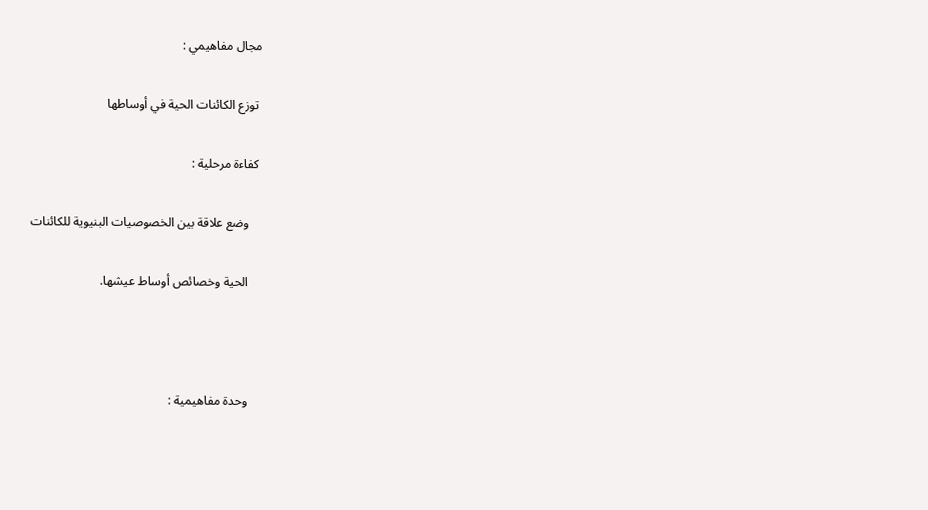مجال مفاهيمي :

 توزع الكائنات الحية في أوساطها

 كفاءة مرحلية :

    وضع علاقة بين الخصوصيات البنيوية للكائنات

    الحية وخصائص أوساط عيشها.



    وحدة مفاهيمية :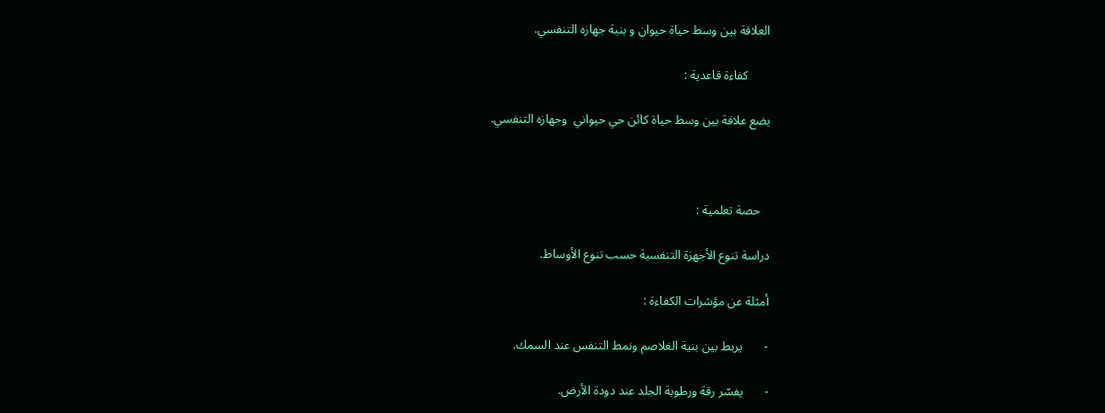العلاقة بين وسط حياة حيوان و بنية جهازه التنفسي.

       كفاءة قاعدية :

يضع علاقة بين وسط حياة كائن حي حيواني  وجهازه التنفسي.



   حصة تعلمية :

دراسة تنوع الأجهزة التنفسية حسب تنوع الأوساط.

أمثلة عن مؤشرات الكفاءة :

-       يربط بين بنية الغلاصم ونمط التنفس عند السمك.

-       يفسّر رقة ورطوبة الجلد عند دودة الأرض.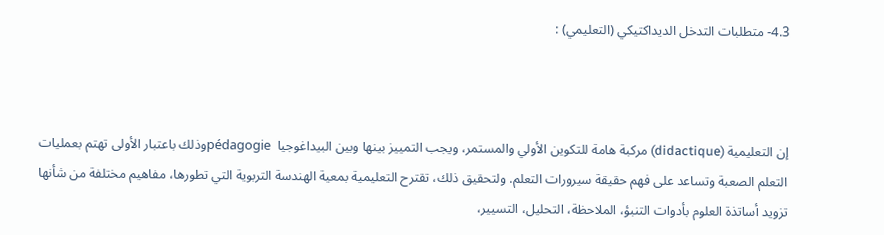4.3- متطلبات التدخل الديداكتيكي (التعليمي) :



إن التعليمية (didactique) مركبة هامة للتكوين الأولي والمستمر، ويجب التمييز بينها وبين البيداغوجيا  pédagogieوذلك باعتبار الأولى تهتم بعمليات التعلم الصعبة وتساعد على فهم حقيقة سيرورات التعلم. ولتحقيق ذلك، تقترح التعليمية بمعية الهندسة التربوية التي تطورها، مفاهيم مختلفة من شأنها تزويد أساتذة العلوم بأدوات التنبؤ، الملاحظة، التحليل، التسيير،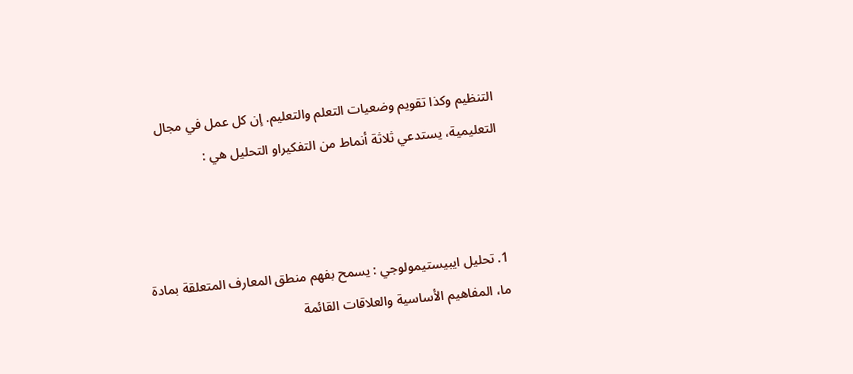التنظيم وكذا تقويم وضعيات التعلم والتعليم. إن كل عمل في مجال التعليمية، يستدعي ثلاثة أنماط من التفكيراو التحليل هي :



1. تحليل ايبيستيمولوجي : يسمح بفهم منطق المعارف المتعلقة بمادة ما، المفاهيم الأساسية والعلاقات القائمة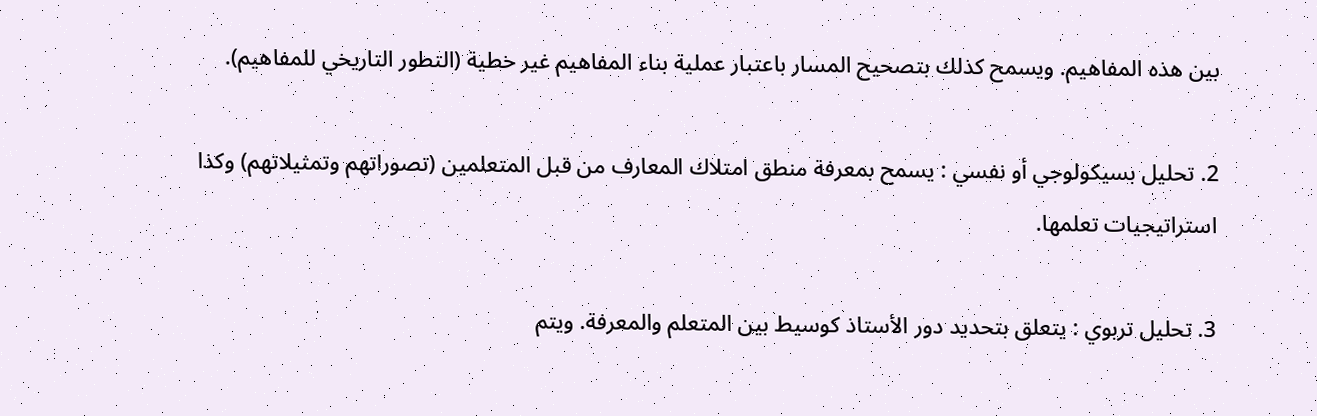بين هذه المفاهيم. ويسمح كذلك بتصحيح المسار باعتبار عملية بناء المفاهيم غير خطية (التطور التاريخي للمفاهيم).

2. تحليل بسيكولوجي أو نفسي : يسمح بمعرفة منطق امتلاك المعارف من قبل المتعلمين (تصوراتهم وتمثيلاتهم) وكذا استراتيجيات تعلمها.

3. تحليل تربوي : يتعلق بتحديد دور الأستاذ كوسيط بين المتعلم والمعرفة. ويتم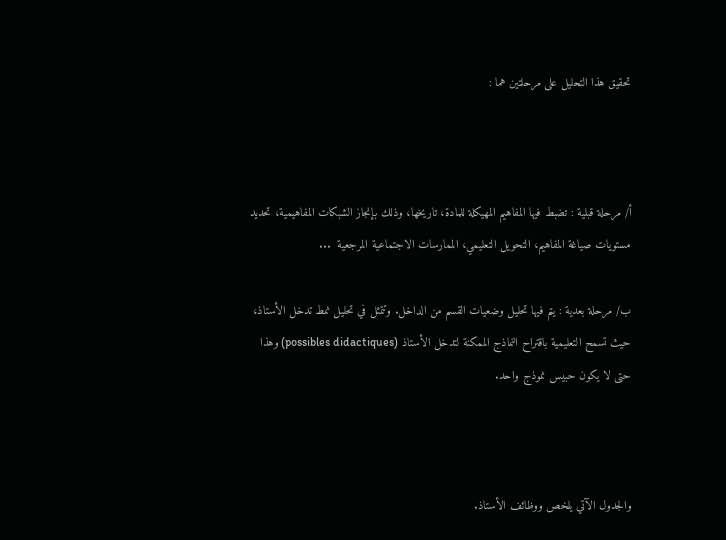تحقيق هذا التحليل على مرحلتين هما :



أ/ مرحلة قبلية : تضبط فيها المفاهيم المهيكلة للمادة، تاريخها، وذلك بإنجاز الشبكات المفاهيمية، تحديد مستويات صياغة المفاهيم، التحويل التعليمي، الممارسات الاجتماعية المرجعية  ...

ب/ مرحلة بعدية : يتم فيها تحليل وضعيات القسم من الداخل. وتتمثل في تحليل نمط تدخل الأستاذ، حيث تسمح التعليمية باقتراح النماذج الممكنة لتدخل الأستاذ (possibles didactiques) وهذا حتى لا يكون حبيس نموذج واحد.



والجدول الآتي يلخص ووظائف الأستاذ.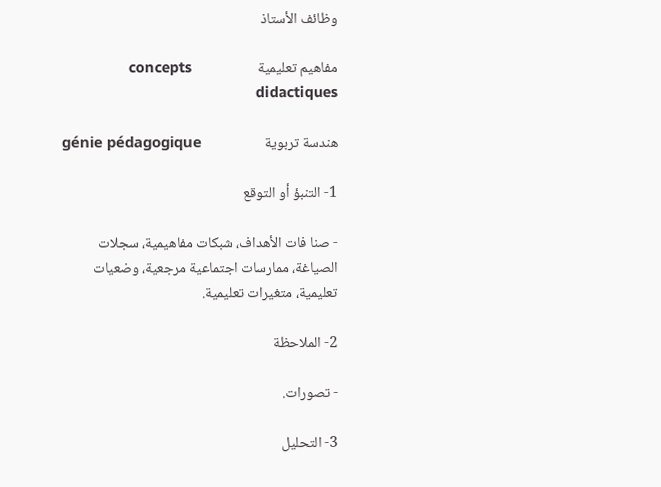وظائف الأستاذ

مفاهيم تعليمية                    concepts didactiques

هندسة تربوية                   génie pédagogique

1- التنبؤ أو التوقع

- صنا فات الأهداف، شبكات مفاهيمية، سجلات الصياغة، ممارسات اجتماعية مرجعية، وضعيات تعليمية، متغيرات تعليمية.

2- الملاحظة

- تصورات.

3- التحليل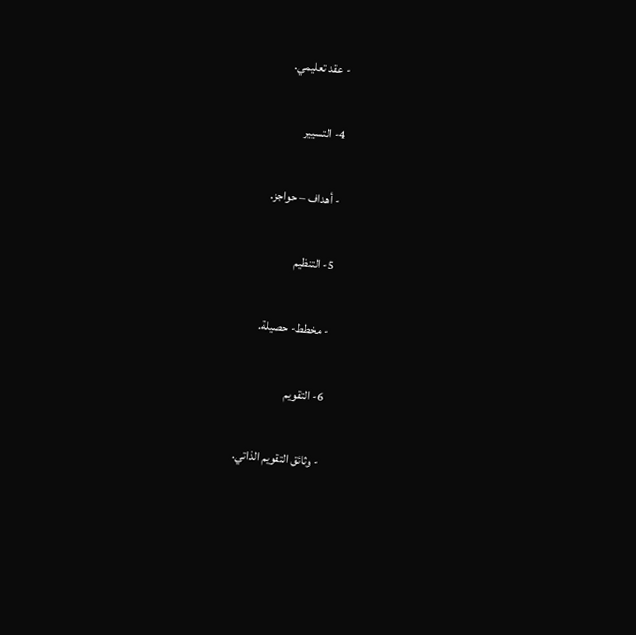- عقد تعليمي.

4- التسيير

- أهداف – حواجز.

5- التنظيم

- مخطط- حصيلة.

6- التقويم

- وثائق التقويم الذاتي.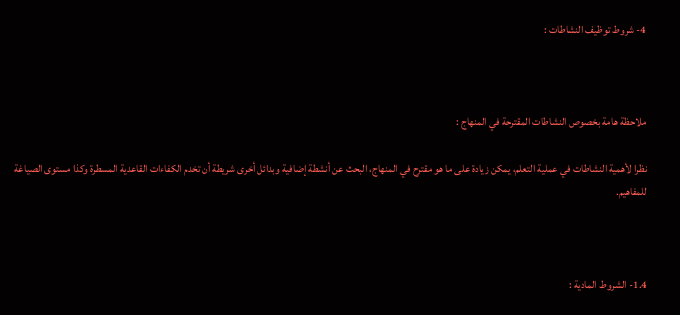4- شروط توظيف النشاطات :



ملاحظة هامة بخصوص النشاطات المقترحة في المنهاج :

نظرا لأهمية النشاطات في عملية التعلم، يمكن زيادة على ما هو مقترح في المنهاج، البحث عن أنشطة إضافية وبدائل أخرى شريطة أن تخدم الكفاءات القاعدية المسطرة وكذا مستوى الصياغة للمفاهيم.



1.4- الشروط المادية :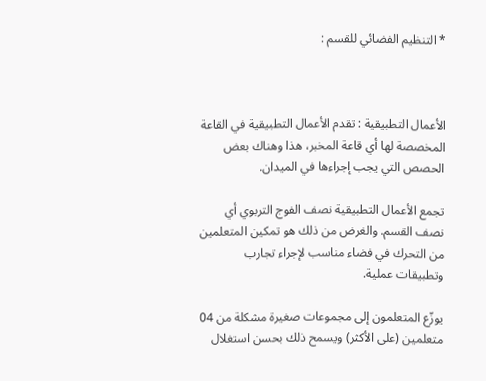* التنظيم الفضائي للقسم :



الأعمال التطبيقية : تقدم الأعمال التطبيقية في القاعة المخصصة لها أي قاعة المخبر، هذا وهناك بعض الحصص التي يجب إجراءها في الميدان.

تجمع الأعمال التطبيقية نصف الفوج التربوي أي نصف القسم. والغرض من ذلك هو تمكين المتعلمين من التحرك في فضاء مناسب لإجراء تجارب وتطبيقات عملية.

يوزّع المتعلمون إلى مجموعات صغيرة مشكلة من 04 متعلمين (على الأكثر) ويسمح ذلك بحسن استغلال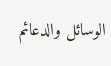الوسائل والدعائم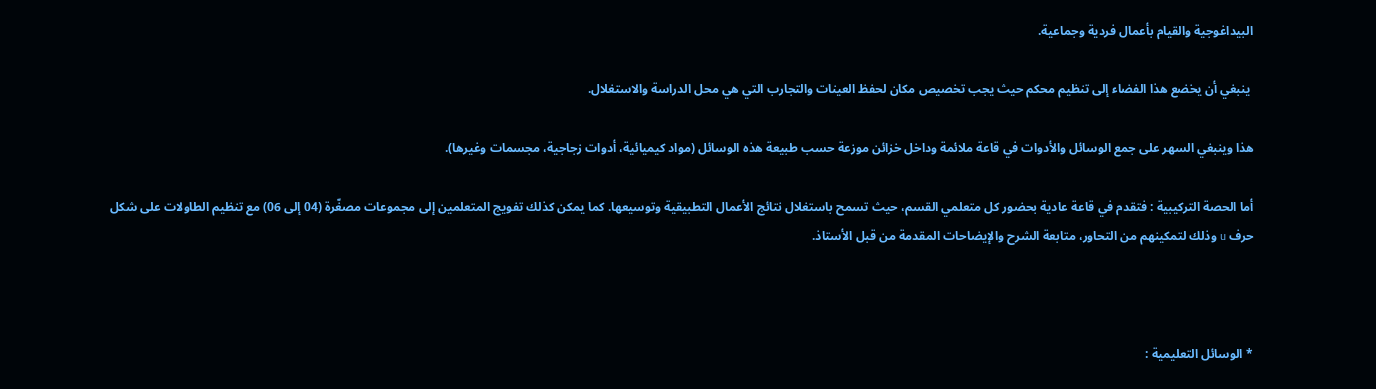البيداغوجية والقيام بأعمال فردية وجماعية.

 ينبغي أن يخضع هذا الفضاء إلى تنظيم محكم حيث يجب تخصيص مكان لحفظ العينات والتجارب التي هي محل الدراسة والاستغلال.

هذا وينبغي السهر على جمع الوسائل والأدوات في قاعة ملائمة وداخل خزائن موزعة حسب طبيعة هذه الوسائل (مواد كيميائية، أدوات زجاجية، مجسمات وغيرها).

أما الحصة التركيبية : فتقدم في قاعة عادية بحضور كل متعلمي القسم، حيث تسمح باستغلال نتائج الأعمال التطبيقية وتوسيعها. كما يمكن كذلك تفويج المتعلمين إلى مجموعات مصغّرة (04 إلى 06) مع تنظيم الطاولات على شكل حرف u وذلك لتمكينهم من التحاور، متابعة الشرح والإيضاحات المقدمة من قبل الأستاذ.



* الوسائل التعليمية :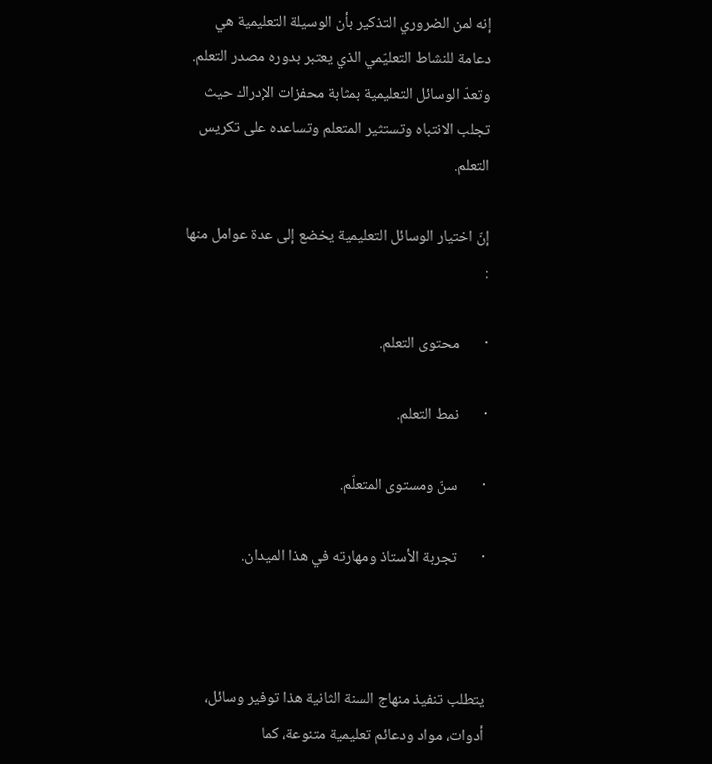إنه لمن الضروري التذكير بأن الوسيلة التعليمية هي دعامة للنشاط التعليّمي الذي يعتبر بدوره مصدر التعلم. وتعدّ الوسائل التعليمية بمثابة محفزات الإدراك حيث تجلب الانتباه وتستثير المتعلم وتساعده على تكريس التعلم.

إنّ اختيار الوسائل التعليمية يخضع إلى عدة عوامل منها :

·       محتوى التعلم.

·       نمط التعلم.

·       سنّ ومستوى المتعلّم.

·       تجربة الأستاذ ومهارته في هذا الميدان.



يتطلب تنفيذ منهاج السنة الثانية هذا توفير وسائل، أدوات، مواد ودعائم تعليمية متنوعة، كما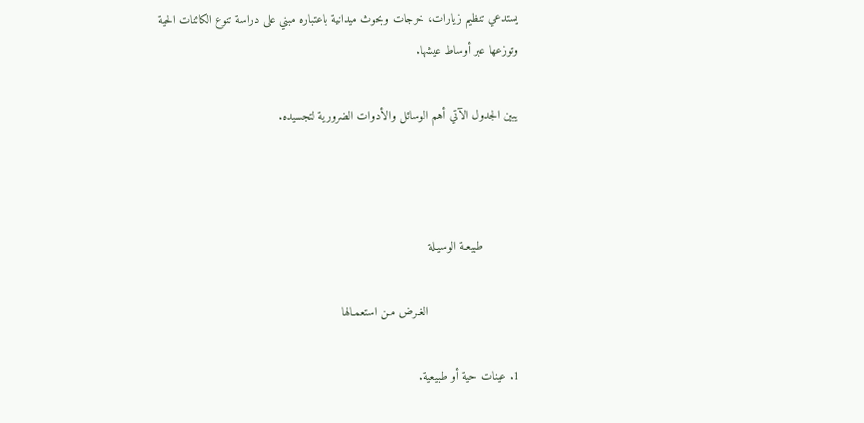يستدعي تنظيم زيارات، خرجات وبحوث ميدانية باعتباره مبني على دراسة تنوع الكائنات الحية وتوزعها عبر أوساط عيشها.

يبين الجدول الآتي أهم الوسائل والأدوات الضرورية لتجسيده.



          طبيعـة الوسيـلة

                          الغـرض مـن استعمـالها

1. عينات حية أو طبيعية.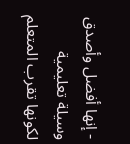- إنها أفضل وأصدق وسيلة تعليمية لكونها تقرب المتعلم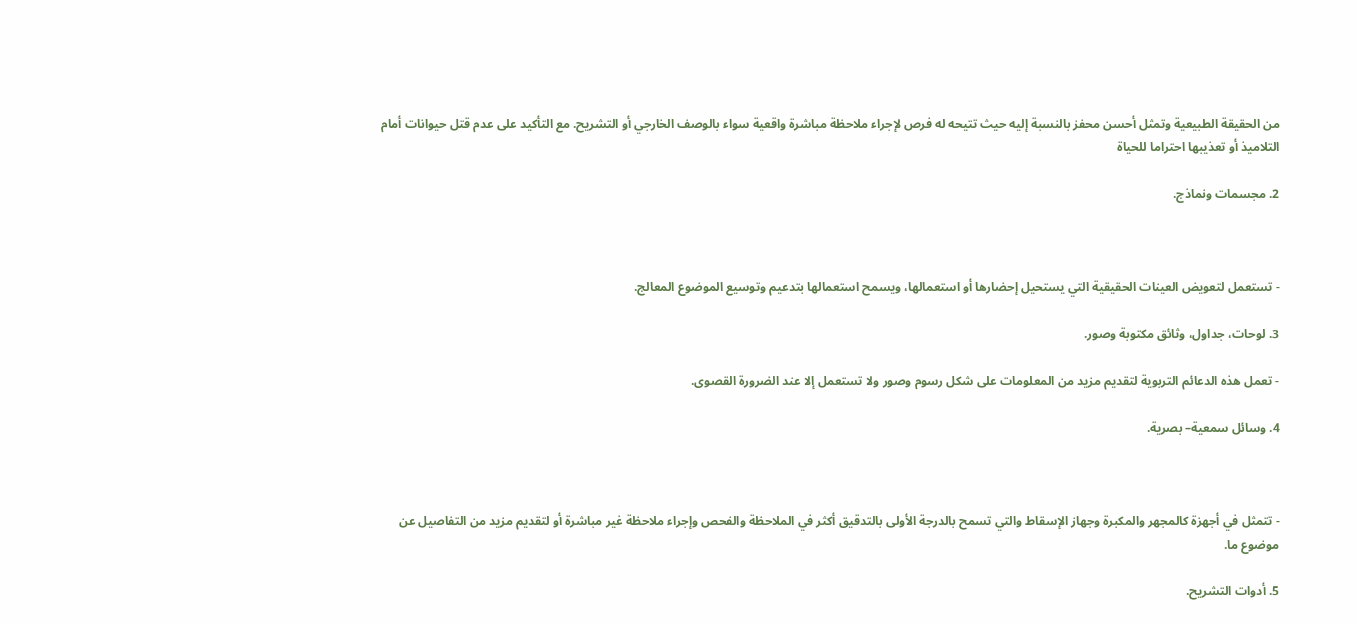من الحقيقة الطبيعية وتمثل أحسن محفز بالنسبة إليه حيث تتيحه له فرص لإجراء ملاحظة مباشرة واقعية سواء بالوصف الخارجي أو التشريح. مع التأكيد على عدم قتل حيوانات أمام التلاميذ أو تعذيبها احتراما للحياة

2. مجسمات ونماذج.



- تستعمل لتعويض العينات الحقيقية التي يستحيل إحضارها أو استعمالها، ويسمح استعمالها بتدعيم وتوسيع الموضوع المعالج.

3. لوحات، جداول، وثائق مكتوبة وصور.

- تعمل هذه الدعائم التربوية لتقديم مزيد من المعلومات على شكل رسوم وصور ولا تستعمل إلا عند الضرورة القصوى.

4. وسائل سمعية– بصرية.



- تتمثل في أجهزة كالمجهر والمكبرة وجهاز الإسقاط والتي تسمح بالدرجة الأولى بالتدقيق أكثر في الملاحظة والفحص وإجراء ملاحظة غير مباشرة أو لتقديم مزيد من التفاصيل عن موضوع ما.

5. أدوات التشريح.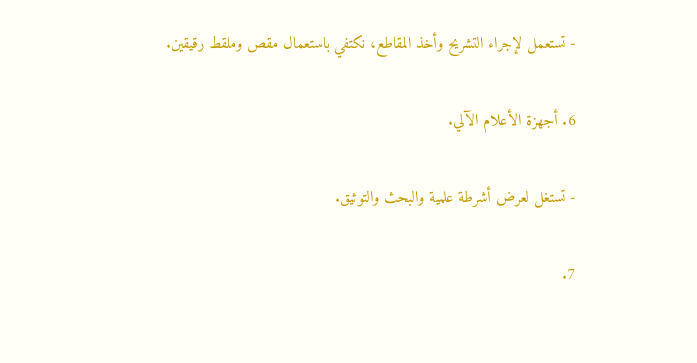- تستعمل لإجراء التشريح وأخذ المقاطع، نكتفي باستعمال مقص وملقط رقيقين.

6. أجهزة الأعلام الآلي.

- تستغل لعرض أشرطة علمية والبحث والتوثيق.

7.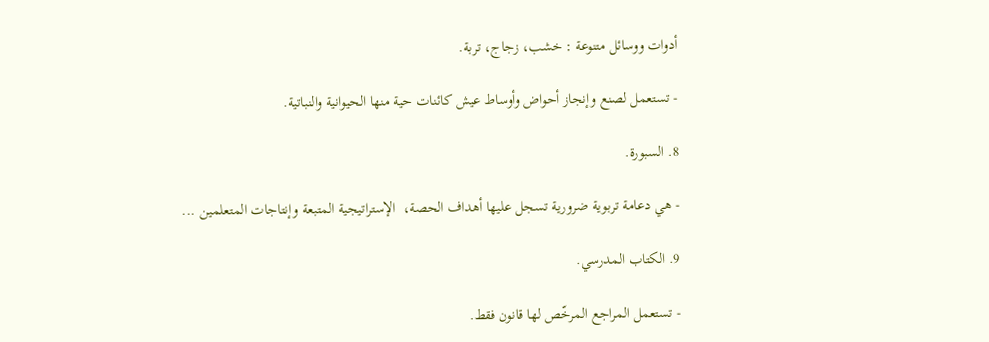أدوات ووسائل متنوعة : خشب، زجاج، تربة.

- تستعمل لصنع وإنجاز أحواض وأوساط عيش كائنات حية منها الحيوانية والنباتية.

8. السبورة.

- هي دعامة تربوية ضرورية تسجل عليها أهداف الحصة،  الإستراتيجية المتبعة وإنتاجات المتعلمين ...

9. الكتاب المدرسي.

- تستعمل المراجع المرخّص لها قانون فقط.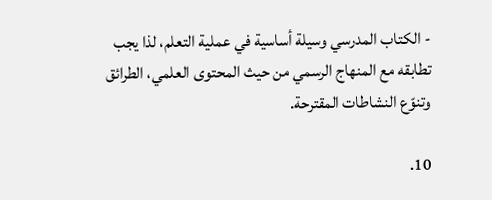- الكتاب المدرسي وسيلة أساسية في عملية التعلم، لذا يجب تطابقه مع المنهاج الرسمي من حيث المحتوى العلمي، الطرائق وتنوّع النشاطات المقترحة.

10.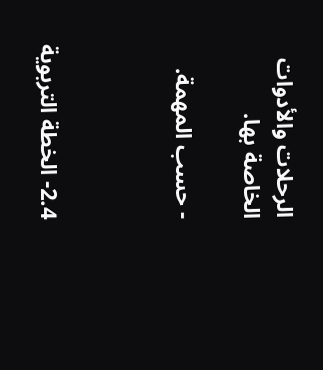الرحلات والأدوات الخاصة بها.

- حسب المهمة.



2.4- الخطة التربوية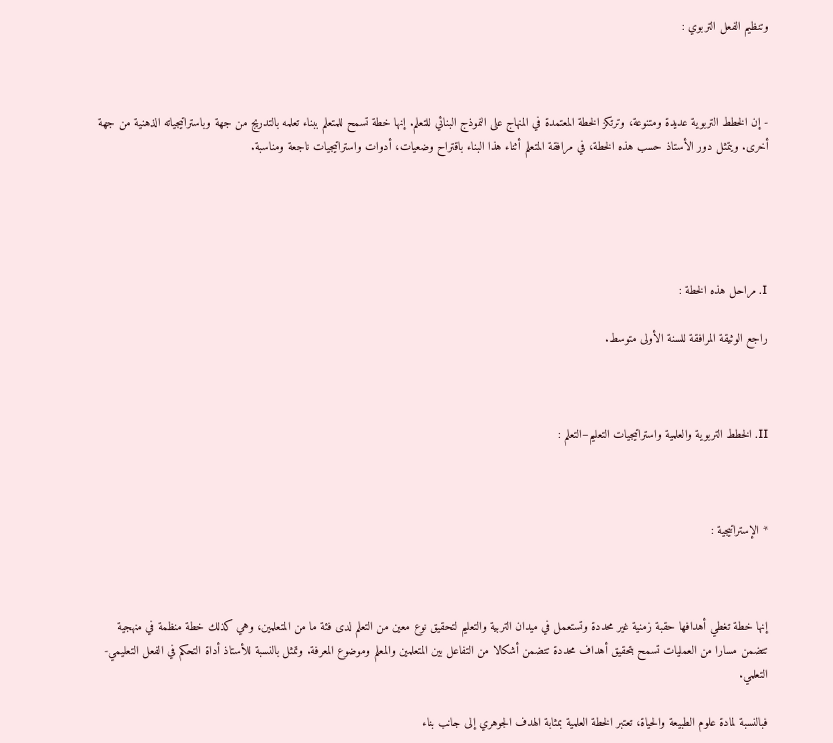وتنظيم الفعل التربوي :



- إن الخطط التربوية عديدة ومتنوعة، وترتكز الخطة المعتمدة في المنهاج على النموذج البنائي للتعلم. إنها خطة تسمح للمتعلم ببناء تعلمه بالتدريج من جهة وباستراتيجياته الذهنية من جهة أخرى. ويتمثل دور الأستاذ حسب هذه الخطة، في مرافقة المتعلم أثناء هذا البناء باقتراح وضعيات، أدوات واستراتيجيات ناجعة ومناسبة.





I. مراحل هذه الخطة :

راجع الوثيقة المرافقة للسنة الأولى متوسط.



II. الخطط التربوية والعلمية واستراتيجيات التعليم–التعلم :



* الإستراتيجية :



إنها خطة تغطي أهدافها حقبة زمنية غير محددة وتستعمل في ميدان التربية والتعليم لتحقيق نوع معين من التعلم لدى فئة ما من المتعلمين، وهي كذلك خطة منظمة في منهجية تتضمن مسارا من العمليات تسمح بتحقيق أهداف محددة تتضمن أشكالا من التفاعل بين المتعلمين والمعلم وموضوع المعرفة. وتمثل بالنسبة للأستاذ أداة التحكم في الفعل التعليمي- التعلمي.

فبالنسبة لمادة علوم الطبيعة والحياة، تعتبر الخطة العلمية بمثابة الهدف الجوهري إلى جانب بناء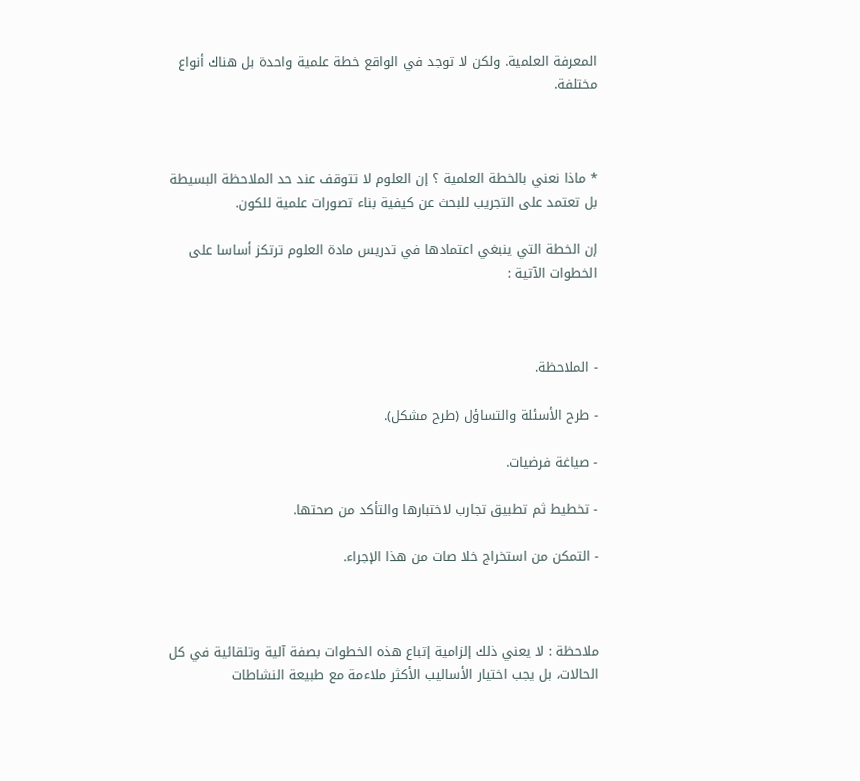المعرفة العلمية. ولكن لا توجد في الواقع خطة علمية واحدة بل هناك أنواع مختلفة.



* ماذا نعني بالخطة العلمية ؟ إن العلوم لا تتوقف عند حد الملاحظة البسيطة بل تعتمد على التجريب للبحث عن كيفية بناء تصورات علمية للكون.

إن الخطة التي ينبغي اعتمادها في تدريس مادة العلوم ترتكز أساسا على الخطوات الآتية :



- الملاحظة.

- طرح الأسئلة والتساؤل (طرح مشكل).

- صياغة فرضيات.

- تخطيط ثم تطبيق تجارب لاختبارها والتأكد من صحتها.

- التمكن من استخراج خلا صات من هذا الإجراء.



ملاحظة : لا يعني ذلك إلزامية إتباع هذه الخطوات بصفة آلية وتلقائية في كل الحالات، بل يجب اختيار الأساليب الأكثر ملاءمة مع طبيعة النشاطات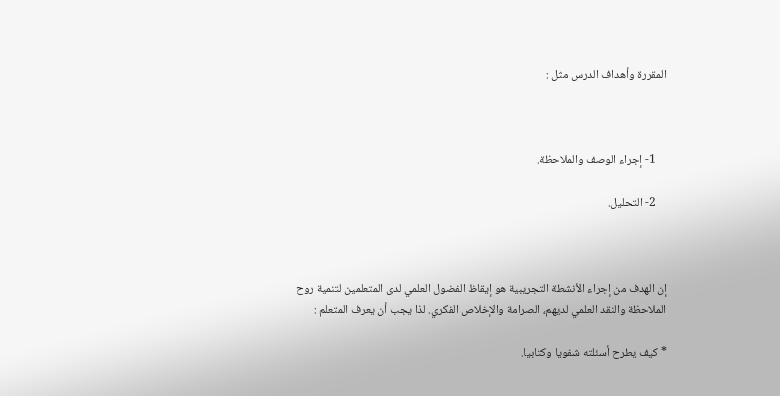المقررة وأهداف الدرس مثل :



    1- إجراء الوصف والملاحظة.

    2- التحليل.



إن الهدف من إجراء الأنشطة التجريبية هو إيقاظ الفضول العلمي لدى المتعلمين لتنمية روح الملاحظة والنقد العلمي لديهم، الصرامة والإخلاص الفكري. لذا يجب أن يعرف المتعلم :

* كيف يطرح أسئلته شفويا وكتابيا.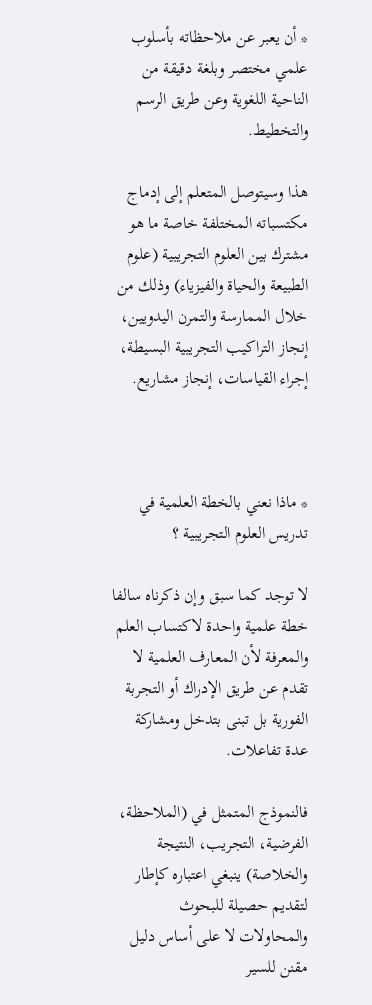* أن يعبر عن ملاحظاته بأسلوب علمي مختصر وبلغة دقيقة من الناحية اللغوية وعن طريق الرسم والتخطيط.

هذا وسيتوصل المتعلم إلى إدماج مكتسباته المختلفة خاصة ما هو مشترك بين العلوم التجريبية (علوم الطبيعة والحياة والفيزياء) وذلك من خلال الممارسة والتمرن اليدويين، إنجاز التراكيب التجريبية البسيطة، إجراء القياسات، إنجاز مشاريع.



* ماذا نعني بالخطة العلمية في تدريس العلوم التجريبية ؟

لا توجد كما سبق وإن ذكرناه سالفا خطة علمية واحدة لاكتساب العلم والمعرفة لأن المعارف العلمية لا تقدم عن طريق الإدراك أو التجربة الفورية بل تبنى بتدخل ومشاركة عدة تفاعلات.

فالنموذج المتمثل في (الملاحظة، الفرضية، التجريب، النتيجة والخلاصة) ينبغي اعتباره كإطار لتقديم حصيلة للبحوث والمحاولات لا على أساس دليل مقنن للسير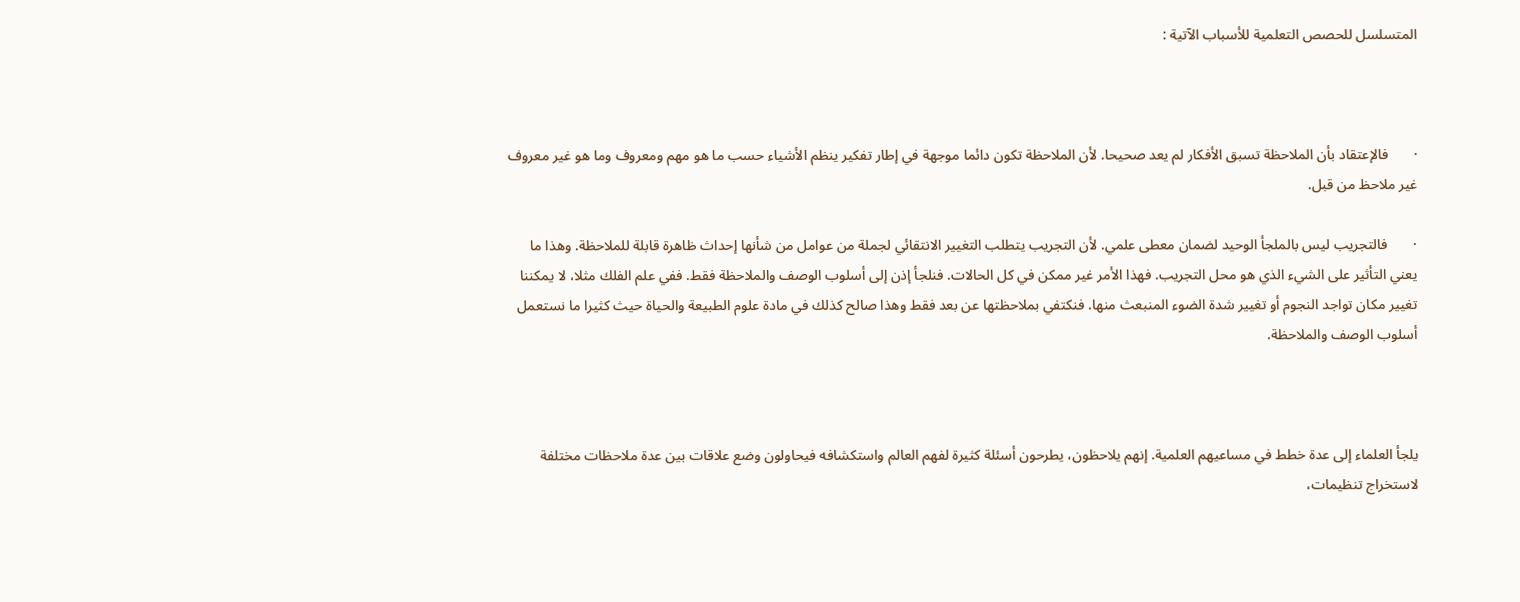المتسلسل للحصص التعلمية للأسباب الآتية :



·       فالإعتقاد بأن الملاحظة تسبق الأفكار لم يعد صحيحا. لأن الملاحظة تكون دائما موجهة في إطار تفكير ينظم الأشياء حسب ما هو مهم ومعروف وما هو غير معروف غير ملاحظ من قبل.

·       فالتجريب ليس بالملجأ الوحيد لضمان معطى علمي. لأن التجريب يتطلب التغيير الانتقائي لجملة من عوامل من شأنها إحداث ظاهرة قابلة للملاحظة. وهذا ما يعني التأثير على الشيء الذي هو محل التجريب. فهذا الأمر غير ممكن في كل الحالات. فنلجأ إذن إلى أسلوب الوصف والملاحظة فقط. ففي علم الفلك مثلا، لا يمكننا تغيير مكان تواجد النجوم أو تغيير شدة الضوء المنبعث منها. فنكتفي بملاحظتها عن بعد فقط وهذا صالح كذلك في مادة علوم الطبيعة والحياة حيث كثيرا ما نستعمل أسلوب الوصف والملاحظة.



يلجأ العلماء إلى عدة خطط في مساعيهم العلمية. إنهم يلاحظون، يطرحون أسئلة كثيرة لفهم العالم واستكشافه فيحاولون وضع علاقات بين عدة ملاحظات مختلفة لاستخراج تنظيمات،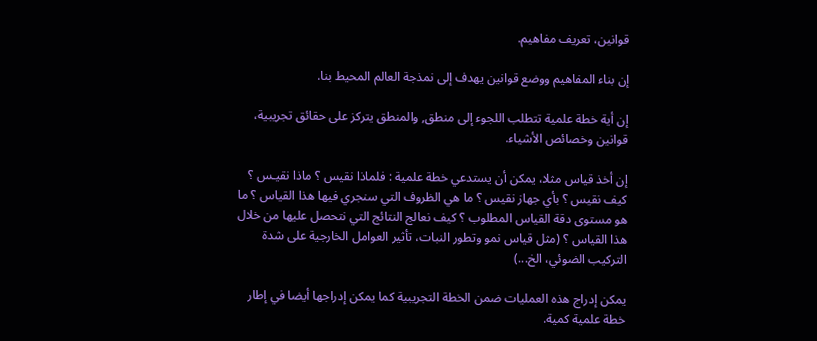قوانين، تعريف مفاهيم.

إن بناء المفاهيم ووضع قوانين يهدف إلى نمذجة العالم المحيط بنا.

إن أية خطة علمية تتطلب اللجوء إلى منطق, والمنطق يتركز على حقائق تجريبية، قوانين وخصائص الأشياء.

إن أخذ قياس مثلا، يمكن أن يستدعي خطة علمية : فلماذا نقيس ؟ ماذا نقيـس ؟ كيف نقيس ؟ بأي جهاز نقيس ؟ ما هي الظروف التي سنجري فيها هذا القياس ؟ ما هو مستوى دقة القياس المطلوب ؟ كيف نعالج النتائج التي نتحصل عليها من خلال هذا القياس ؟ (مثل قياس نمو وتطور النبات، تأثير العوامل الخارجية على شدة التركيب الضوئي، الخ...)

يمكن إدراج هذه العمليات ضمن الخطة التجريبية كما يمكن إدراجها أيضا في إطار خطة علمية كمية.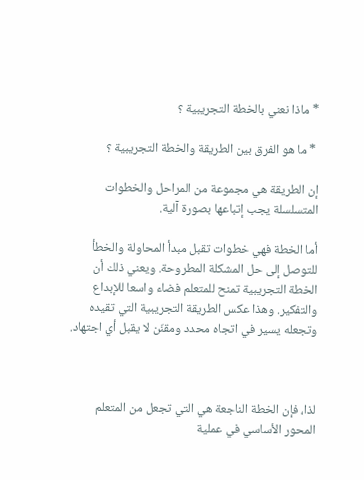* ماذا نعني بالخطة التجريبية ؟

 * ما هو الفرق بين الطريقة والخطة التجريبية ؟

إن الطريقة هي مجموعة من المراحل والخطوات المتسلسلة يجب إتباعها بصورة آلية.

أما الخطة فهي خطوات تقبل مبدأ المحاولة والخطأ للتوصل إلى حل المشكلة المطروحة. ويعني ذلك أن الخطة التجريبية تمنح للمتعلم فضاء واسعا للإبداع والتفكير. وهذا عكس الطريقة التجريبية التي تقيده وتجعله يسير في اتجاه محدد ومقنّن لا يقبل أي اجتهاد.



لذا، فإن الخطة الناجعة هي التي تجعل من المتعلم المحور الأساسي في عملية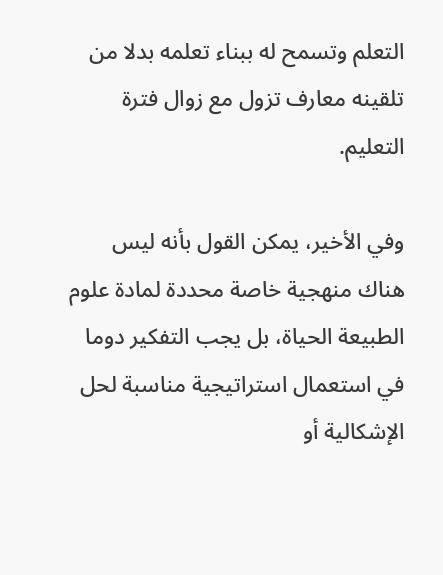التعلم وتسمح له ببناء تعلمه بدلا من تلقينه معارف تزول مع زوال فترة التعليم.

وفي الأخير، يمكن القول بأنه ليس هناك منهجية خاصة محددة لمادة علوم الطبيعة الحياة، بل يجب التفكير دوما في استعمال استراتيجية مناسبة لحل الإشكالية أو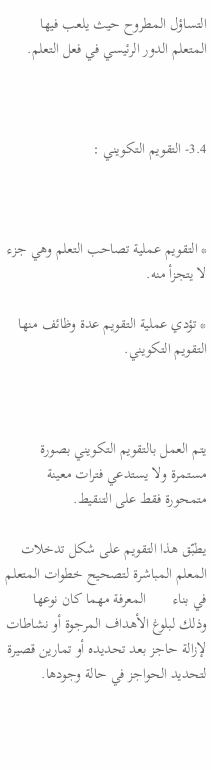التساؤل المطروح حيث يلعب فيها المتعلم الدور الرئيسي في فعل التعلم.



3.4- التقويم التكويني :



* التقويم عملية تصاحب التعلم وهي جزء لا يتجزأ منه.

* تؤدي عملية التقويم عدة وظائف منها التقويم التكويني.



يتم العمل بالتقويم التكويني بصورة مستمرة ولا يستدعي فترات معينة متمحورة فقط على التنقيط.

يطبّق هذا التقويم على شكل تدخلات المعلم المباشرة لتصحيح خطوات المتعلم في بناء       المعرفة مهما كان نوعها وذلك لبلوغ الأهداف المرجوة أو نشاطات لإزالة حاجز بعد تحديده أو تمارين قصيرة لتحديد الحواجز في حالة وجودها.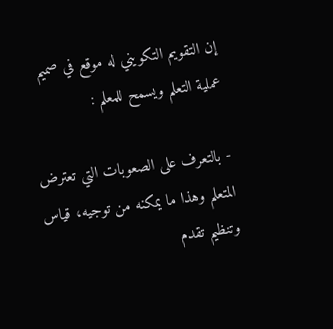إن التقويم التكويني له موقع في صميم عملية التعلم ويسمح للمعلم :

- بالتعرف على الصعوبات التي تعترض المتعلم وهذا ما يمكنه من توجيه، قياس وتنظيم تقدم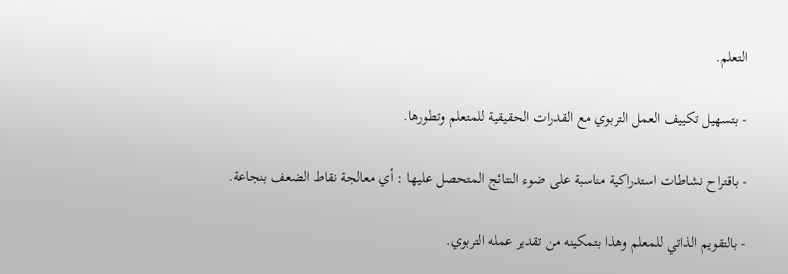التعلم.

- بتسهيل تكييف العمل التربوي مع القدرات الحقيقية للمتعلم وتطورها.

- باقتراح نشاطات استدراكية مناسبة على ضوء النتائج المتحصل عليها : أي معالجة نقاط الضعف بنجاعة.

- بالتقويم الذاتي للمعلم وهذا بتمكينه من تقدير عمله التربوي.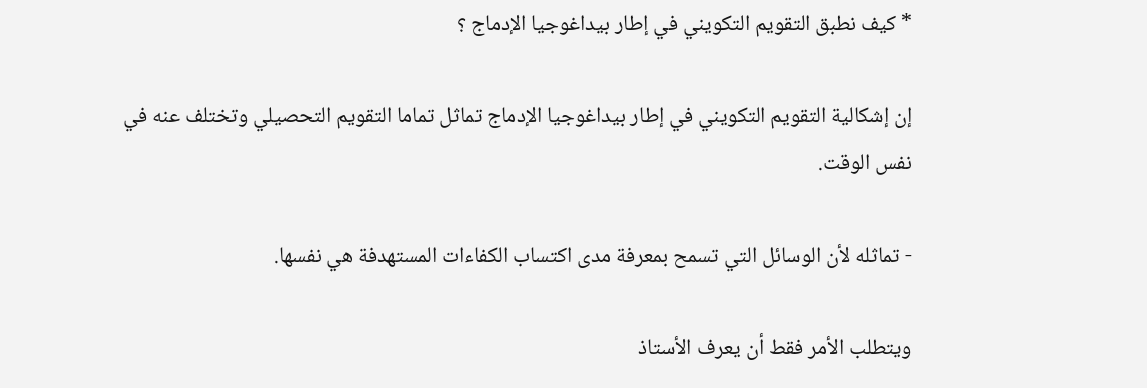* كيف نطبق التقويم التكويني في إطار بيداغوجيا الإدماج ؟

إن إشكالية التقويم التكويني في إطار بيداغوجيا الإدماج تماثل تماما التقويم التحصيلي وتختلف عنه في نفس الوقت.

- تماثله لأن الوسائل التي تسمح بمعرفة مدى اكتساب الكفاءات المستهدفة هي نفسها.

ويتطلب الأمر فقط أن يعرف الأستاذ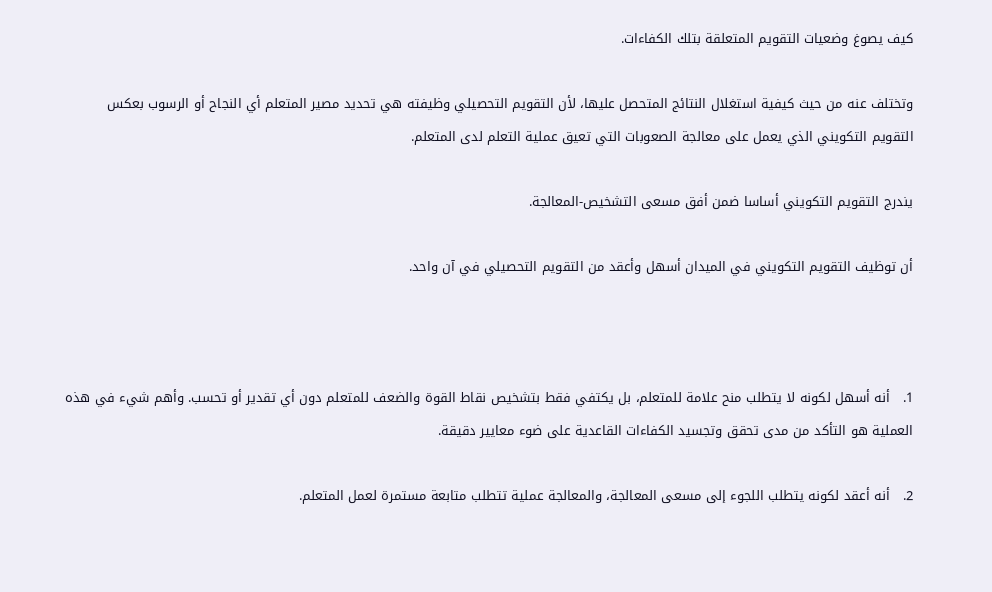كيف يصوغ وضعيات التقويم المتعلقة بتلك الكفاءات.

وتختلف عنه من حيث كيفية استغلال النتائج المتحصل عليها، لأن التقويم التحصيلي وظيفته هي تحديد مصير المتعلم أي النجاح أو الرسوب بعكس التقويم التكويني الذي يعمل على معالجة الصعوبات التي تعيق عملية التعلم لدى المتعلم.

يندرج التقويم التكويني أساسا ضمن أفق مسعى التشخيص-المعالجة.

أن توظيف التقويم التكويني في الميدان أسهل وأعقد من التقويم التحصيلي في آن واحد.



1.   أنه أسهل لكونه لا يتطلب منح علامة للمتعلم، بل يكتفي فقط بتشخيص نقاط القوة والضعف للمتعلم دون أي تقدير أو تحسب. وأهم شيء في هذه العملية هو التأكد من مدى تحقق وتجسيد الكفاءات القاعدية على ضوء معايير دقيقة.

2.   أنه أعقد لكونه يتطلب اللجوء إلى مسعى المعالجة، والمعالجة عملية تتطلب متابعة مستمرة لعمل المتعلم.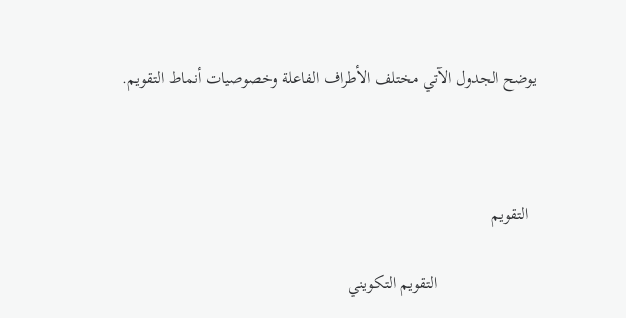يوضح الجدول الآتي مختلف الأطراف الفاعلة وخصوصيات أنماط التقويم.



  التقويم

                       التقويم التكويني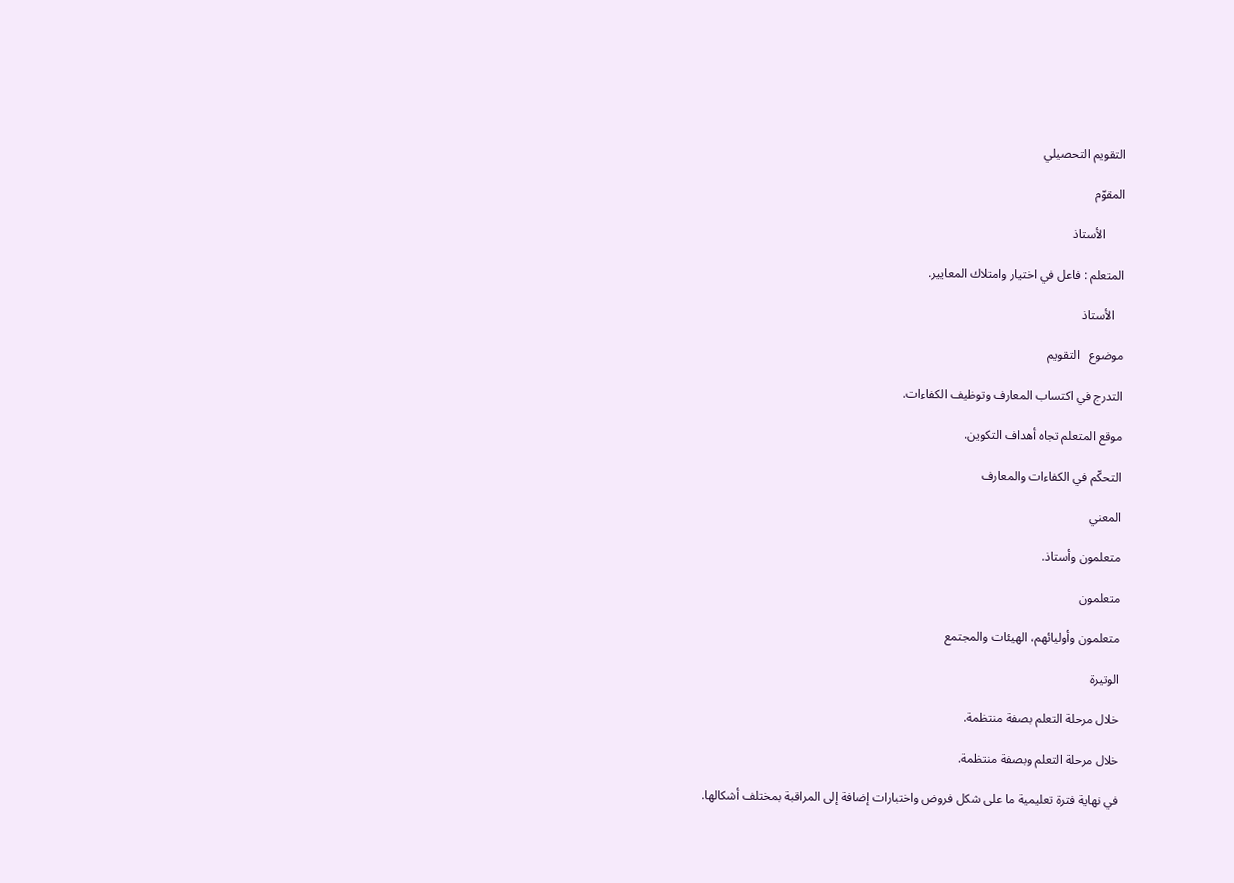التقويم التحصيلي

المقوّم

      الأستاذ

المتعلم : فاعل في اختيار وامتلاك المعايير.

   الأستاذ

موضوع   التقويم

التدرج في اكتساب المعارف وتوظيف الكفاءات.

موقع المتعلم تجاه أهداف التكوين.

التحكّم في الكفاءات والمعارف

المعني

متعلمون وأستاذ.

متعلمون

متعلمون وأوليائهم، الهيئات والمجتمع

الوتيرة

خلال مرحلة التعلم بصفة منتظمة.

خلال مرحلة التعلم وبصفة منتظمة.

في نهاية فترة تعليمية ما على شكل فروض واختبارات إضافة إلى المراقبة بمختلف أشكالها.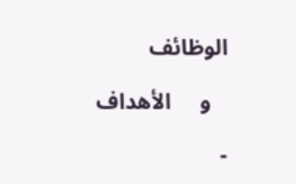الوظائف

   و     الأهداف

-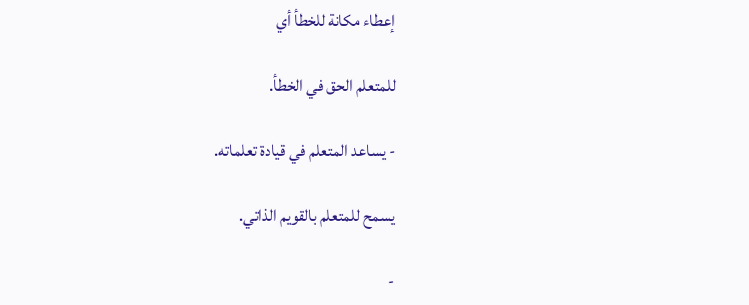إعطاء مكانة للخطأ أي

للمتعلم الحق في الخطأ.

- يساعد المتعلم في قيادة تعلماته.

يسمح للمتعلم بالقويم الذاتي.

-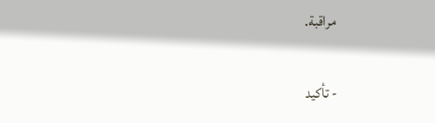مراقبة.

- تأكيد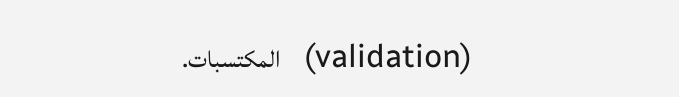(validation)   المكتسبات.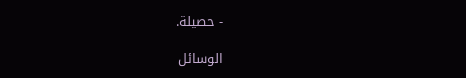- حصيلة.

الوسائل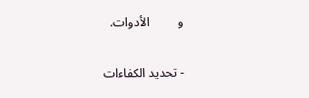و         الأدوات.

- تحديد الكفاءات